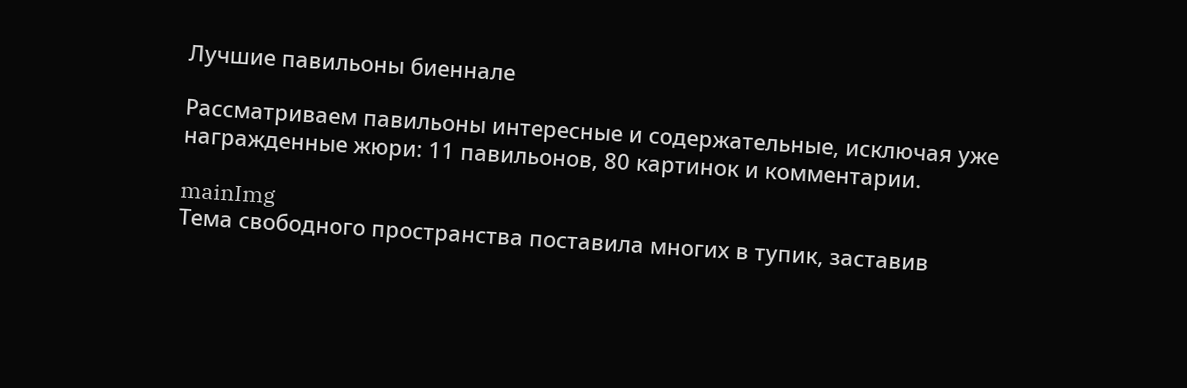Лучшие павильоны биеннале

Рассматриваем павильоны интересные и содержательные, исключая уже награжденные жюри: 11 павильонов, 80 картинок и комментарии.

mainImg
Тема свободного пространства поставила многих в тупик, заставив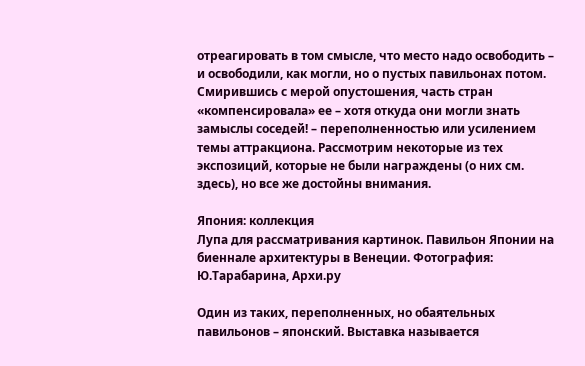отреагировать в том смысле, что место надо освободить – и освободили, как могли, но о пустых павильонах потом. Смирившись с мерой опустошения, часть стран «компенсировала» ее – хотя откуда они могли знать замыслы соседей! – переполненностью или усилением темы аттракциона. Рассмотрим некоторые из тех экспозиций, которые не были награждены (о них см. здесь), но все же достойны внимания.

Япония: коллекция
Лупа для рассматривания картинок. Павильон Японии на биеннале архитектуры в Венеции. Фотография: Ю.Тарабарина, Архи.ру

Один из таких, переполненных, но обаятельных павильонов – японский. Выставка называется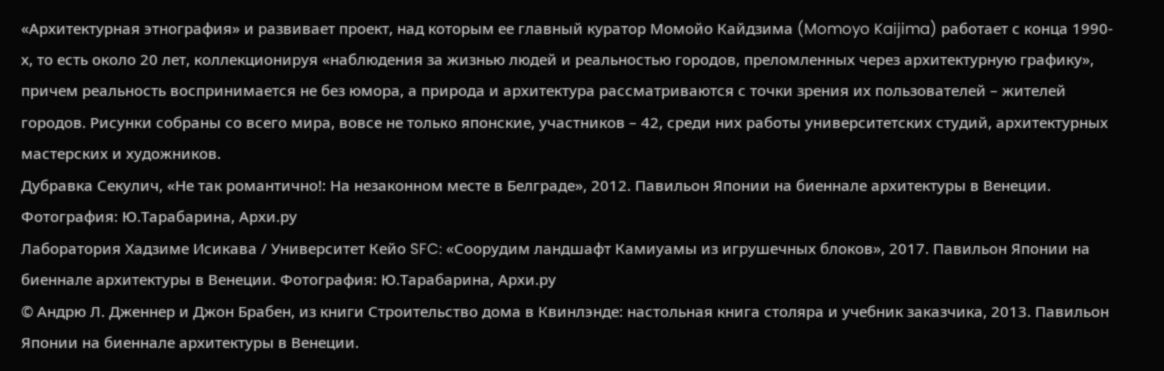«Архитектурная этнография» и развивает проект, над которым ее главный куратор Момойо Кайдзима (Momoyo Kaijima) работает с конца 1990-х, то есть около 20 лет, коллекционируя «наблюдения за жизнью людей и реальностью городов, преломленных через архитектурную графику», причем реальность воспринимается не без юмора, а природа и архитектура рассматриваются с точки зрения их пользователей – жителей городов. Рисунки собраны со всего мира, вовсе не только японские, участников – 42, среди них работы университетских студий, архитектурных мастерских и художников.
Дубравка Секулич, «Не так романтично!: На незаконном месте в Белграде», 2012. Павильон Японии на биеннале архитектуры в Венеции. Фотография: Ю.Тарабарина, Архи.ру
Лаборатория Хадзиме Исикава / Университет Кейо SFC: «Соорудим ландшафт Камиуамы из игрушечных блоков», 2017. Павильон Японии на биеннале архитектуры в Венеции. Фотография: Ю.Тарабарина, Архи.ру
© Андрю Л. Дженнер и Джон Брабен, из книги Строительство дома в Квинлэнде: настольная книга столяра и учебник заказчика, 2013. Павильон Японии на биеннале архитектуры в Венеции.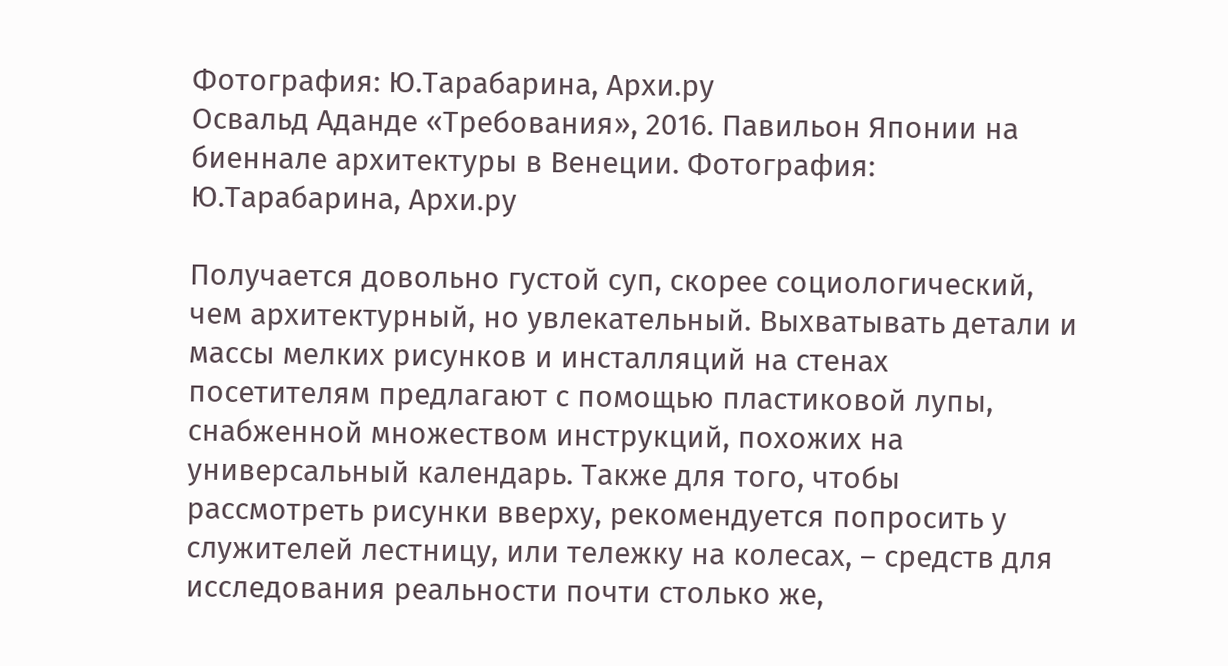Фотография: Ю.Тарабарина, Архи.ру
Освальд Аданде «Требования», 2016. Павильон Японии на биеннале архитектуры в Венеции. Фотография: Ю.Тарабарина, Архи.ру

Получается довольно густой суп, скорее социологический, чем архитектурный, но увлекательный. Выхватывать детали и массы мелких рисунков и инсталляций на стенах посетителям предлагают с помощью пластиковой лупы, снабженной множеством инструкций, похожих на универсальный календарь. Также для того, чтобы рассмотреть рисунки вверху, рекомендуется попросить у служителей лестницу, или тележку на колесах, – средств для исследования реальности почти столько же,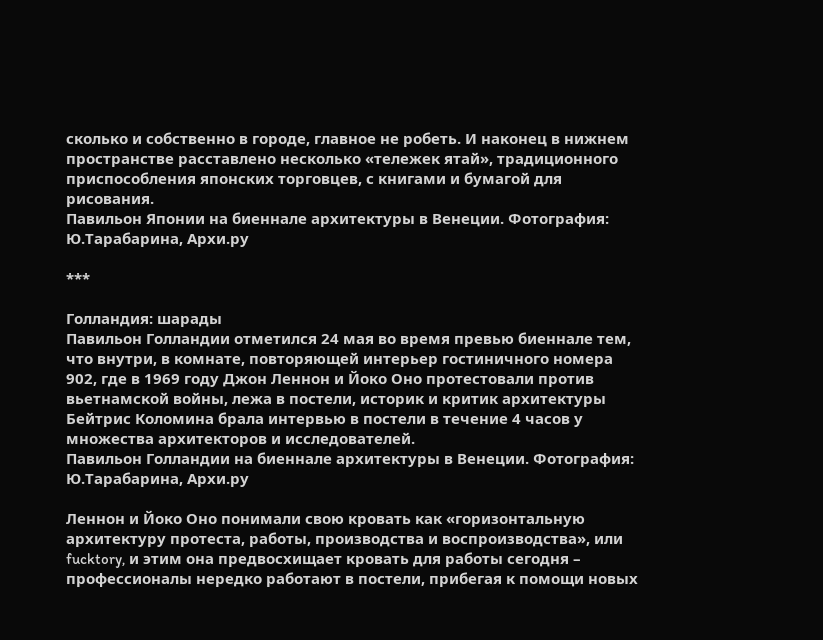сколько и собственно в городе, главное не робеть. И наконец в нижнем пространстве расставлено несколько «тележек ятай», традиционного приспособления японских торговцев, с книгами и бумагой для рисования.
Павильон Японии на биеннале архитектуры в Венеции. Фотография: Ю.Тарабарина, Архи.ру

***

Голландия: шарады
Павильон Голландии отметился 24 мая во время превью биеннале тем, что внутри, в комнате, повторяющей интерьер гостиничного номера 902, где в 1969 году Джон Леннон и Йоко Оно протестовали против вьетнамской войны, лежа в постели, историк и критик архитектуры Бейтрис Коломина брала интервью в постели в течение 4 часов у множества архитекторов и исследователей.
Павильон Голландии на биеннале архитектуры в Венеции. Фотография: Ю.Тарабарина, Архи.ру

Леннон и Йоко Оно понимали свою кровать как «горизонтальную архитектуру протеста, работы, производства и воспроизводства», или fucktory, и этим она предвосхищает кровать для работы сегодня – профессионалы нередко работают в постели, прибегая к помощи новых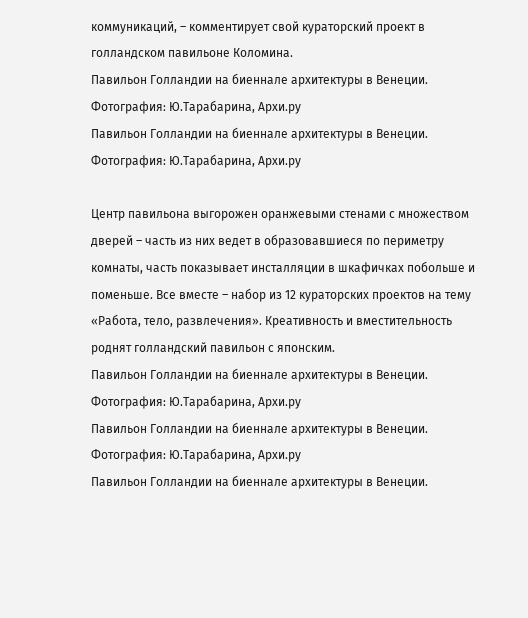коммуникаций, – комментирует свой кураторский проект в голландском павильоне Коломина.
Павильон Голландии на биеннале архитектуры в Венеции. Фотография: Ю.Тарабарина, Архи.ру
Павильон Голландии на биеннале архитектуры в Венеции. Фотография: Ю.Тарабарина, Архи.ру

Центр павильона выгорожен оранжевыми стенами с множеством дверей – часть из них ведет в образовавшиеся по периметру комнаты, часть показывает инсталляции в шкафичках побольше и поменьше. Все вместе – набор из 12 кураторских проектов на тему «Работа, тело, развлечения». Креативность и вместительность роднят голландский павильон с японским.
Павильон Голландии на биеннале архитектуры в Венеции. Фотография: Ю.Тарабарина, Архи.ру
Павильон Голландии на биеннале архитектуры в Венеции. Фотография: Ю.Тарабарина, Архи.ру
Павильон Голландии на биеннале архитектуры в Венеции.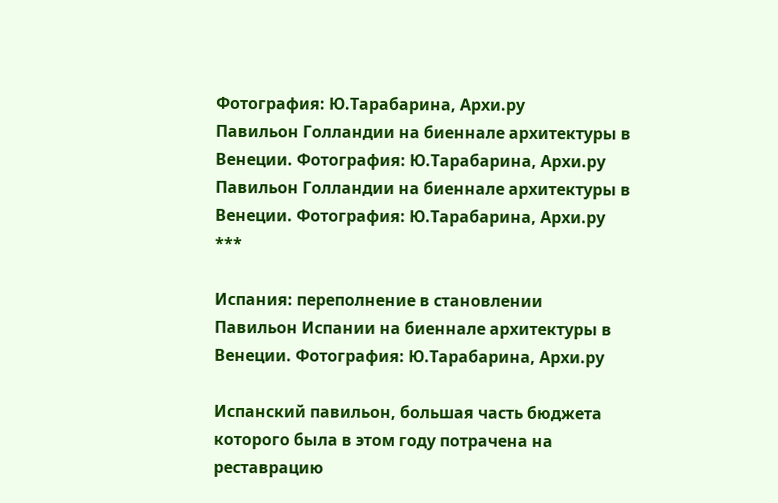Фотография: Ю.Тарабарина, Архи.ру
Павильон Голландии на биеннале архитектуры в Венеции. Фотография: Ю.Тарабарина, Архи.ру
Павильон Голландии на биеннале архитектуры в Венеции. Фотография: Ю.Тарабарина, Архи.ру
***

Испания: переполнение в становлении
Павильон Испании на биеннале архитектуры в Венеции. Фотография: Ю.Тарабарина, Архи.ру

Испанский павильон, большая часть бюджета которого была в этом году потрачена на реставрацию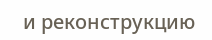и реконструкцию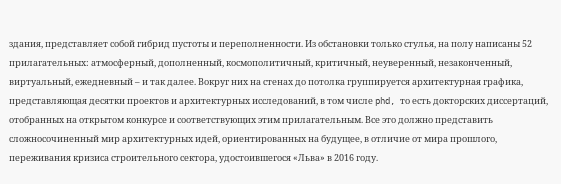здания, представляет собой гибрид пустоты и переполненности. Из обстановки только стулья, на полу написаны 52 прилагательных: атмосферный, дополненный, космополитичный, критичный, неуверенный, незаконченный, виртуальный, ежедневный – и так далее. Вокруг них на стенах до потолка группируется архитектурная графика, представляющая десятки проектов и архитектурных исследований, в том числе phd, то есть докторских диссертаций, отобранных на открытом конкурсе и соответствующих этим прилагательным. Все это должно представить сложносочиненный мир архитектурных идей, ориентированных на будущее, в отличие от мира прошлого, переживания кризиса строительного сектора, удостоившегося «Льва» в 2016 году.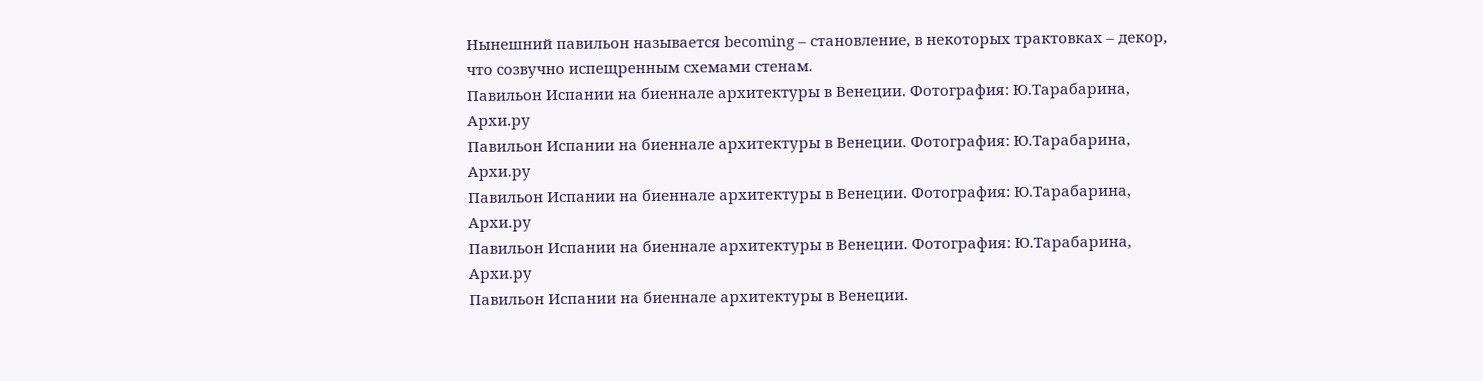Нынешний павильон называется becoming – становление, в некоторых трактовках – декор, что созвучно испещренным схемами стенам.
Павильон Испании на биеннале архитектуры в Венеции. Фотография: Ю.Тарабарина, Архи.ру
Павильон Испании на биеннале архитектуры в Венеции. Фотография: Ю.Тарабарина, Архи.ру
Павильон Испании на биеннале архитектуры в Венеции. Фотография: Ю.Тарабарина, Архи.ру
Павильон Испании на биеннале архитектуры в Венеции. Фотография: Ю.Тарабарина, Архи.ру
Павильон Испании на биеннале архитектуры в Венеции.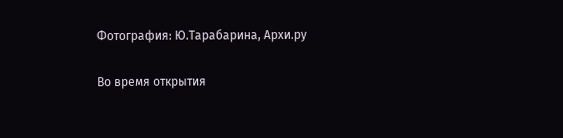Фотография: Ю.Тарабарина, Архи.ру

Во время открытия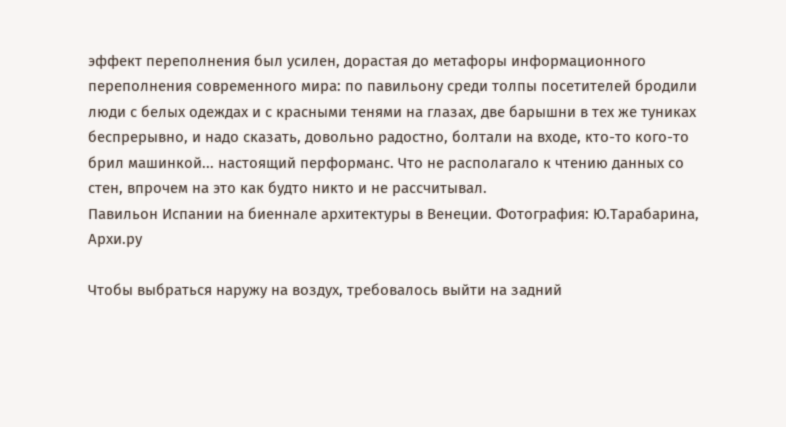эффект переполнения был усилен, дорастая до метафоры информационного переполнения современного мира: по павильону среди толпы посетителей бродили люди с белых одеждах и с красными тенями на глазах, две барышни в тех же туниках беспрерывно, и надо сказать, довольно радостно, болтали на входе, кто-то кого-то брил машинкой... настоящий перформанс. Что не располагало к чтению данных со стен, впрочем на это как будто никто и не рассчитывал.
Павильон Испании на биеннале архитектуры в Венеции. Фотография: Ю.Тарабарина, Архи.ру

Чтобы выбраться наружу на воздух, требовалось выйти на задний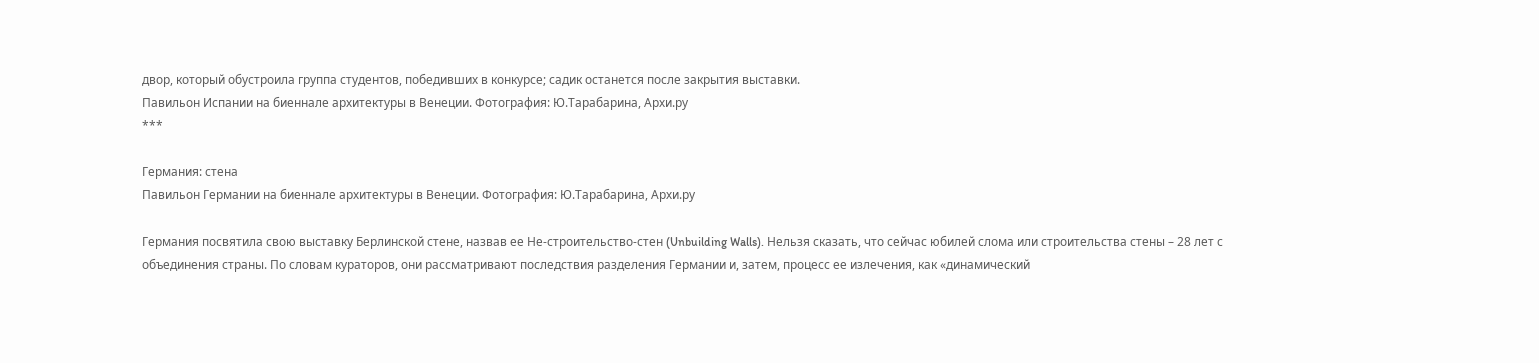двор, который обустроила группа студентов, победивших в конкурсе; садик останется после закрытия выставки.
Павильон Испании на биеннале архитектуры в Венеции. Фотография: Ю.Тарабарина, Архи.ру
***

Германия: стена
Павильон Германии на биеннале архитектуры в Венеции. Фотография: Ю.Тарабарина, Архи.ру

Германия посвятила свою выставку Берлинской стене, назвав ее Не-строительство-стен (Unbuilding Walls). Нельзя сказать, что сейчас юбилей слома или строительства стены – 28 лет с объединения страны. По словам кураторов, они рассматривают последствия разделения Германии и, затем, процесс ее излечения, как «динамический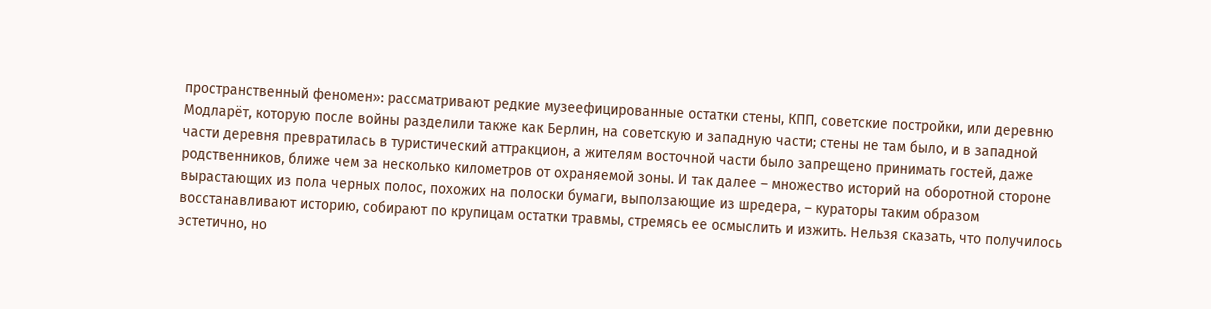пространственный феномен»: рассматривают редкие музеефицированные остатки стены, КПП, советские постройки, или деревню Модларёт, которую после войны разделили также как Берлин, на советскую и западную части; стены не там было, и в западной части деревня превратилась в туристический аттракцион, а жителям восточной части было запрещено принимать гостей, даже родственников, ближе чем за несколько километров от охраняемой зоны. И так далее – множество историй на оборотной стороне вырастающих из пола черных полос, похожих на полоски бумаги, выползающие из шредера, – кураторы таким образом восстанавливают историю, собирают по крупицам остатки травмы, стремясь ее осмыслить и изжить. Нельзя сказать, что получилось эстетично, но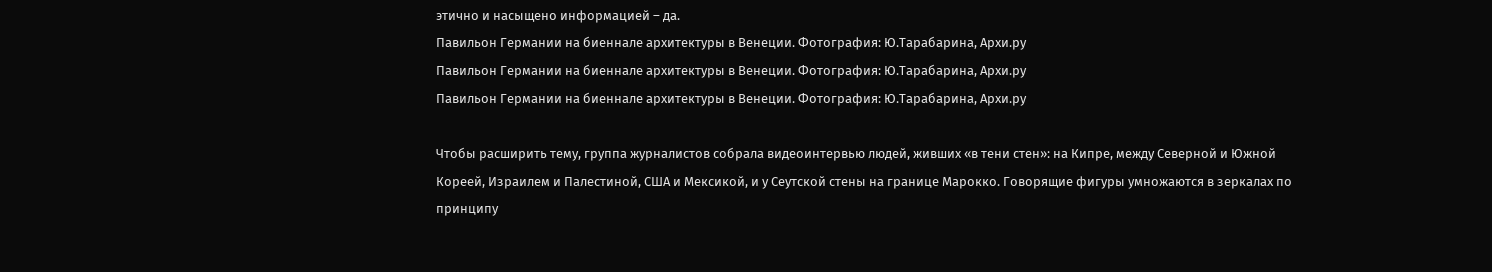этично и насыщено информацией – да.
Павильон Германии на биеннале архитектуры в Венеции. Фотография: Ю.Тарабарина, Архи.ру
Павильон Германии на биеннале архитектуры в Венеции. Фотография: Ю.Тарабарина, Архи.ру
Павильон Германии на биеннале архитектуры в Венеции. Фотография: Ю.Тарабарина, Архи.ру

Чтобы расширить тему, группа журналистов собрала видеоинтервью людей, живших «в тени стен»: на Кипре, между Северной и Южной Кореей, Израилем и Палестиной, США и Мексикой, и у Сеутской стены на границе Марокко. Говорящие фигуры умножаются в зеркалах по принципу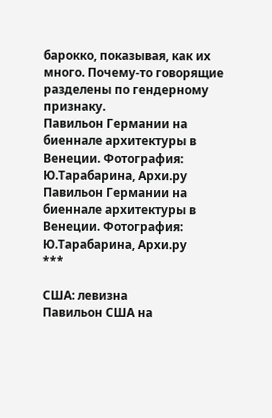барокко, показывая, как их много. Почему-то говорящие разделены по гендерному признаку.
Павильон Германии на биеннале архитектуры в Венеции. Фотография: Ю.Тарабарина, Архи.ру
Павильон Германии на биеннале архитектуры в Венеции. Фотография: Ю.Тарабарина, Архи.ру
***

США: левизна
Павильон США на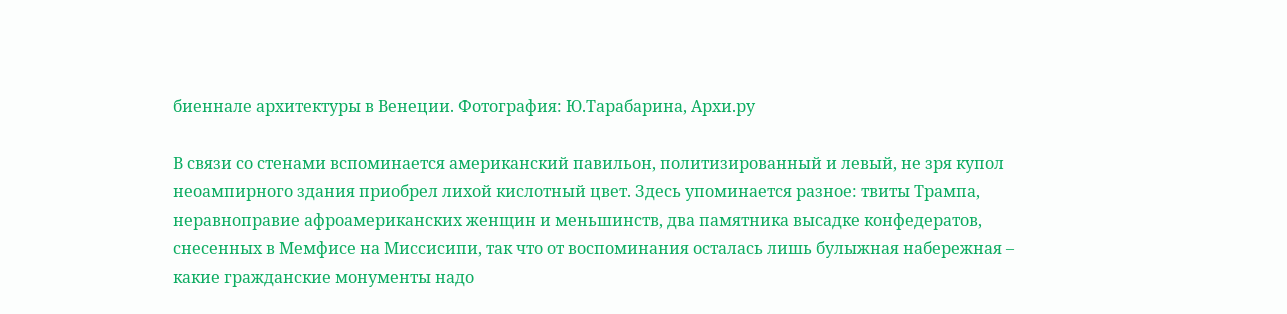биеннале архитектуры в Венеции. Фотография: Ю.Тарабарина, Архи.ру

В связи со стенами вспоминается американский павильон, политизированный и левый, не зря купол неоампирного здания приобрел лихой кислотный цвет. Здесь упоминается разное: твиты Трампа, неравноправие афроамериканских женщин и меньшинств, два памятника высадке конфедератов, снесенных в Мемфисе на Миссисипи, так что от воспоминания осталась лишь булыжная набережная – какие гражданские монументы надо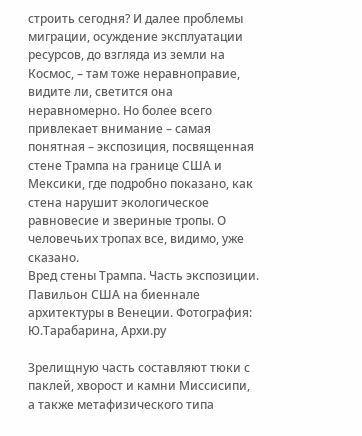строить сегодня? И далее проблемы миграции, осуждение эксплуатации ресурсов, до взгляда из земли на Космос, – там тоже неравноправие, видите ли, светится она неравномерно. Но более всего привлекает внимание – самая понятная – экспозиция, посвященная стене Трампа на границе США и Мексики, где подробно показано, как стена нарушит экологическое равновесие и звериные тропы. О человечьих тропах все, видимо, уже сказано.
Вред стены Трампа. Часть экспозиции. Павильон США на биеннале архитектуры в Венеции. Фотография: Ю.Тарабарина, Архи.ру

Зрелищную часть составляют тюки с паклей, хворост и камни Миссисипи, а также метафизического типа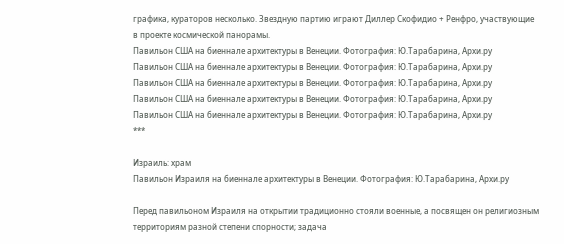графика, кураторов несколько. Звездную партию играют Диллер Скофидио + Ренфро, участвующие в проекте космической панорамы.
Павильон США на биеннале архитектуры в Венеции. Фотография: Ю.Тарабарина, Архи.ру
Павильон США на биеннале архитектуры в Венеции. Фотография: Ю.Тарабарина, Архи.ру
Павильон США на биеннале архитектуры в Венеции. Фотография: Ю.Тарабарина, Архи.ру
Павильон США на биеннале архитектуры в Венеции. Фотография: Ю.Тарабарина, Архи.ру
Павильон США на биеннале архитектуры в Венеции. Фотография: Ю.Тарабарина, Архи.ру
***

Израиль: храм
Павильон Израиля на биеннале архитектуры в Венеции. Фотография: Ю.Тарабарина, Архи.ру

Перед павильоном Израиля на открытии традиционно стояли военные, а посвящен он религиозным территориям разной степени спорности; задача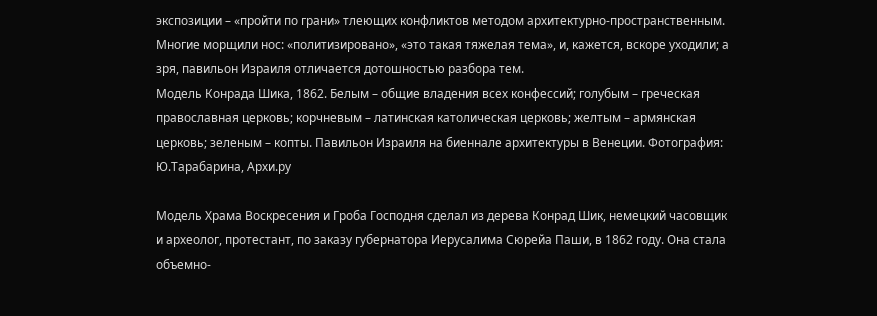экспозиции – «пройти по грани» тлеющих конфликтов методом архитектурно-пространственным. Многие морщили нос: «политизировано», «это такая тяжелая тема», и, кажется, вскоре уходили; а зря, павильон Израиля отличается дотошностью разбора тем.
Модель Конрада Шика, 1862. Белым – общие владения всех конфессий; голубым – греческая православная церковь; корчневым – латинская католическая церковь; желтым – армянская церковь; зеленым – копты. Павильон Израиля на биеннале архитектуры в Венеции. Фотография: Ю.Тарабарина, Архи.ру

Модель Храма Воскресения и Гроба Господня сделал из дерева Конрад Шик, немецкий часовщик и археолог, протестант, по заказу губернатора Иерусалима Сюрейа Паши, в 1862 году. Она стала объемно-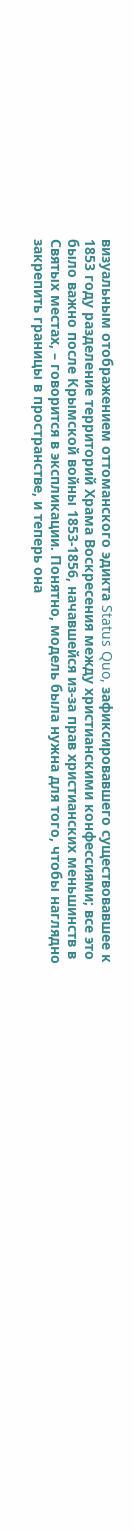визуальным отображением оттоманского эдикта Status Quo, зафиксировавшего существовавшее к 1853 году разделение территорий Храма Воскресения между христианскими конфессиями; все это было важно после Крымской войны 1853-1856, начавшейся из-за прав христианских меньшинств в Святых местах, – говорится в экспликации. Понятно, модель была нужна для того, чтобы наглядно закрепить границы в пространстве, и теперь она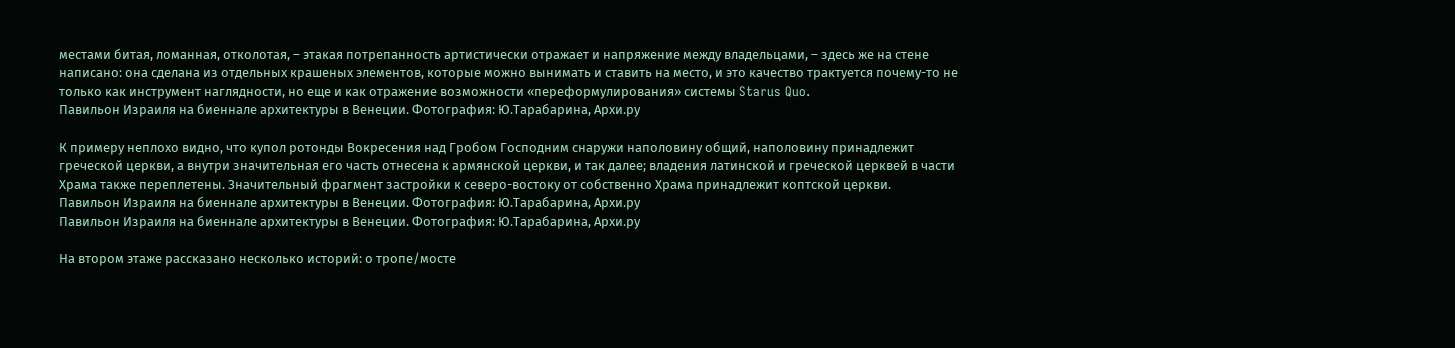местами битая, ломанная, отколотая, – этакая потрепанность артистически отражает и напряжение между владельцами, – здесь же на стене написано: она сделана из отдельных крашеных элементов, которые можно вынимать и ставить на место, и это качество трактуется почему-то не только как инструмент наглядности, но еще и как отражение возможности «переформулирования» системы Starus Quo.
Павильон Израиля на биеннале архитектуры в Венеции. Фотография: Ю.Тарабарина, Архи.ру

К примеру неплохо видно, что купол ротонды Вокресения над Гробом Господним снаружи наполовину общий, наполовину принадлежит греческой церкви, а внутри значительная его часть отнесена к армянской церкви, и так далее; владения латинской и греческой церквей в части Храма также переплетены. Значительный фрагмент застройки к северо-востоку от собственно Храма принадлежит коптской церкви.
Павильон Израиля на биеннале архитектуры в Венеции. Фотография: Ю.Тарабарина, Архи.ру
Павильон Израиля на биеннале архитектуры в Венеции. Фотография: Ю.Тарабарина, Архи.ру

На втором этаже рассказано несколько историй: о тропе/мосте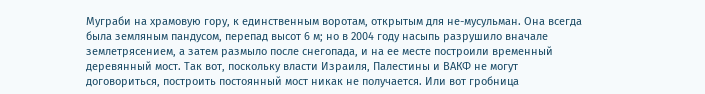Муграби на храмовую гору, к единственным воротам, открытым для не-мусульман. Она всегда была земляным пандусом, перепад высот 6 м; но в 2004 году насыпь разрушило вначале землетрясением, а затем размыло после снегопада, и на ее месте построили временный деревянный мост. Так вот, поскольку власти Израиля, Палестины и ВАКФ не могут договориться, построить постоянный мост никак не получается. Или вот гробница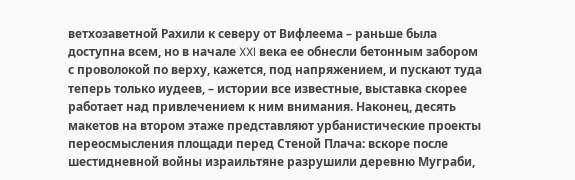ветхозаветной Рахили к северу от Вифлеема – раньше была доступна всем, но в начале XXI века ее обнесли бетонным забором с проволокой по верху, кажется, под напряжением, и пускают туда теперь только иудеев, – истории все известные, выставка скорее работает над привлечением к ним внимания. Наконец, десять макетов на втором этаже представляют урбанистические проекты переосмысления площади перед Стеной Плача: вскоре после шестидневной войны израильтяне разрушили деревню Муграби,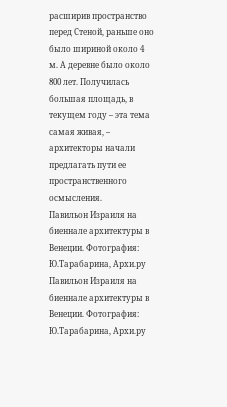расширив пространство перед Стеной, раньше оно было шириной около 4 м. А деревне было около 800 лет. Получилась большая площадь, в текущем году – эта тема самая живая, – архитекторы начали предлагать пути ее пространственного осмысления.
Павильон Израиля на биеннале архитектуры в Венеции. Фотография: Ю.Тарабарина, Архи.ру
Павильон Израиля на биеннале архитектуры в Венеции. Фотография: Ю.Тарабарина, Архи.ру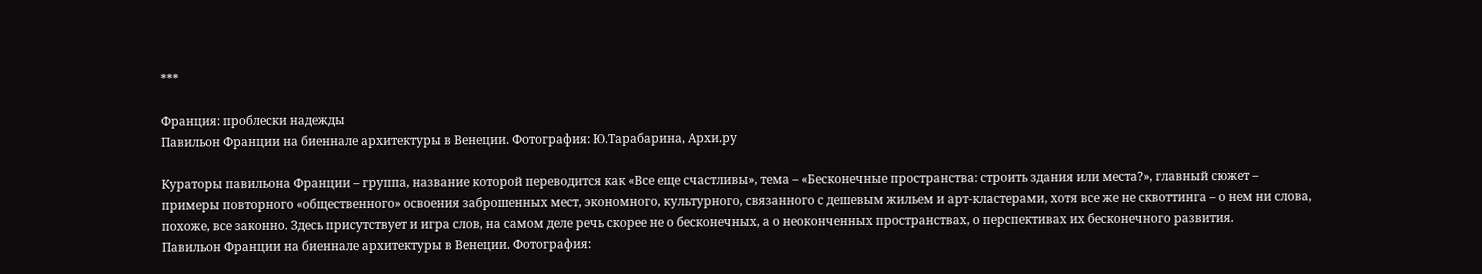***

Франция: проблески надежды
Павильон Франции на биеннале архитектуры в Венеции. Фотография: Ю.Тарабарина, Архи.ру

Кураторы павильона Франции – группа, название которой переводится как «Все еще счастливы», тема – «Бесконечные пространства: строить здания или места?», главный сюжет – примеры повторного «общественного» освоения заброшенных мест, экономного, культурного, связанного с дешевым жильем и арт-кластерами, хотя все же не сквоттинга – о нем ни слова, похоже, все законно. Здесь присутствует и игра слов, на самом деле речь скорее не о бесконечных, а о неоконченных пространствах, о перспективах их бесконечного развития.
Павильон Франции на биеннале архитектуры в Венеции. Фотография: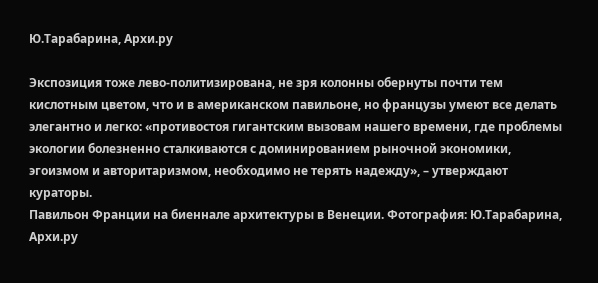Ю.Тарабарина, Архи.ру

Экспозиция тоже лево-политизирована, не зря колонны обернуты почти тем кислотным цветом, что и в американском павильоне, но французы умеют все делать элегантно и легко: «противостоя гигантским вызовам нашего времени, где проблемы экологии болезненно сталкиваются с доминированием рыночной экономики, эгоизмом и авторитаризмом, необходимо не терять надежду», – утверждают кураторы.
Павильон Франции на биеннале архитектуры в Венеции. Фотография: Ю.Тарабарина, Архи.ру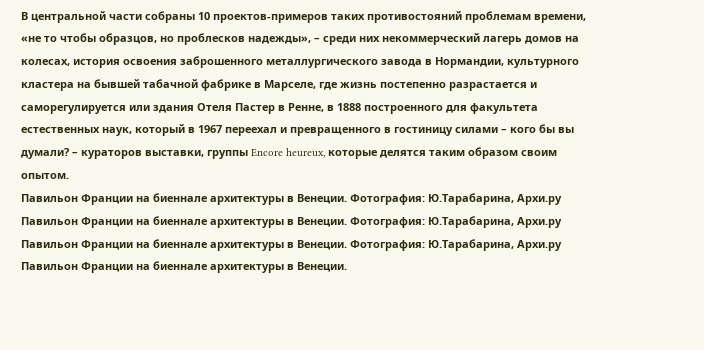В центральной части собраны 10 проектов-примеров таких противостояний проблемам времени, «не то чтобы образцов, но проблесков надежды», – среди них некоммерческий лагерь домов на колесах, история освоения заброшенного металлургического завода в Нормандии, культурного кластера на бывшей табачной фабрике в Марселе, где жизнь постепенно разрастается и саморегулируется или здания Отеля Пастер в Ренне, в 1888 построенного для факультета естественных наук, который в 1967 переехал и превращенного в гостиницу силами – кого бы вы думали? – кураторов выставки, группы Encore heureux, которые делятся таким образом своим опытом.
Павильон Франции на биеннале архитектуры в Венеции. Фотография: Ю.Тарабарина, Архи.ру
Павильон Франции на биеннале архитектуры в Венеции. Фотография: Ю.Тарабарина, Архи.ру
Павильон Франции на биеннале архитектуры в Венеции. Фотография: Ю.Тарабарина, Архи.ру
Павильон Франции на биеннале архитектуры в Венеции.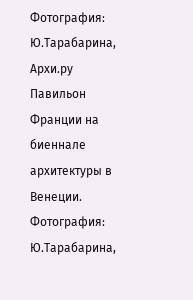Фотография: Ю.Тарабарина, Архи.ру
Павильон Франции на биеннале архитектуры в Венеции. Фотография: Ю.Тарабарина,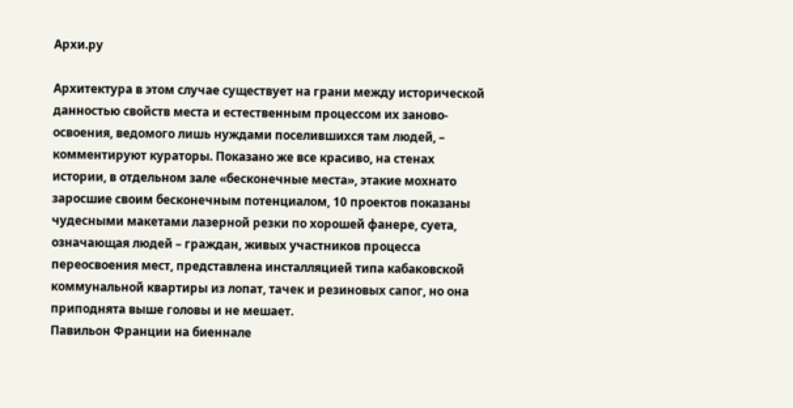Архи.ру

Архитектура в этом случае существует на грани между исторической данностью свойств места и естественным процессом их заново-освоения, ведомого лишь нуждами поселившихся там людей, – комментируют кураторы. Показано же все красиво, на стенах истории, в отдельном зале «бесконечные места», этакие мохнато заросшие своим бесконечным потенциалом, 10 проектов показаны чудесными макетами лазерной резки по хорошей фанере, суета, означающая людей – граждан, живых участников процесса переосвоения мест, представлена инсталляцией типа кабаковской коммунальной квартиры из лопат, тачек и резиновых сапог, но она приподнята выше головы и не мешает.
Павильон Франции на биеннале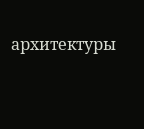архитектуры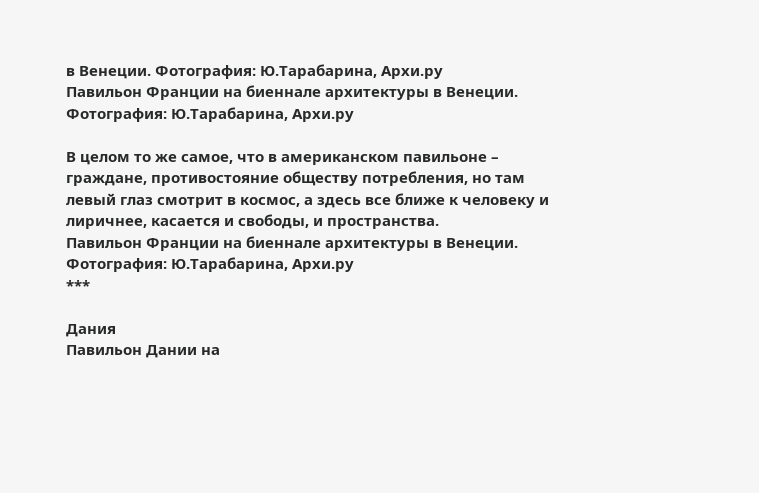в Венеции. Фотография: Ю.Тарабарина, Архи.ру
Павильон Франции на биеннале архитектуры в Венеции. Фотография: Ю.Тарабарина, Архи.ру

В целом то же самое, что в американском павильоне – граждане, противостояние обществу потребления, но там левый глаз смотрит в космос, а здесь все ближе к человеку и лиричнее, касается и свободы, и пространства.
Павильон Франции на биеннале архитектуры в Венеции. Фотография: Ю.Тарабарина, Архи.ру
***

Дания
Павильон Дании на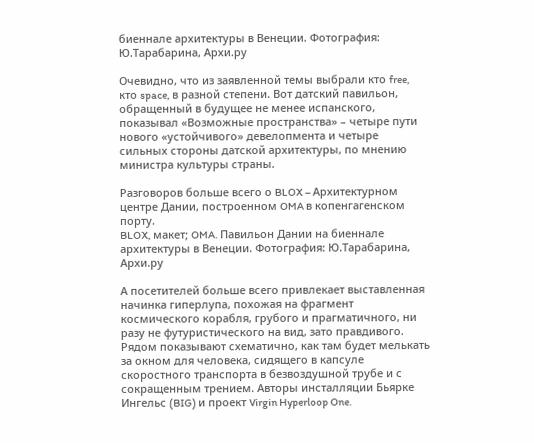биеннале архитектуры в Венеции. Фотография: Ю.Тарабарина, Архи.ру

Очевидно, что из заявленной темы выбрали кто free, кто space, в разной степени. Вот датский павильон, обращенный в будущее не менее испанского, показывал «Возможные пространства» – четыре пути нового «устойчивого» девелопмента и четыре сильных стороны датской архитектуры, по мнению министра культуры страны.

Разговоров больше всего о BLOX – Архитектурном центре Дании, построенном OMA в копенгагенском порту.
BLOX, макет; OMA. Павильон Дании на биеннале архитектуры в Венеции. Фотография: Ю.Тарабарина, Архи.ру

А посетителей больше всего привлекает выставленная начинка гиперлупа, похожая на фрагмент космического корабля, грубого и прагматичного, ни разу не футуристического на вид, зато правдивого. Рядом показывают схематично, как там будет мелькать за окном для человека, сидящего в капсуле скоростного транспорта в безвоздушной трубе и с сокращенным трением. Авторы инсталляции Бьярке Ингельс (BIG) и проект Virgin Hyperloop One.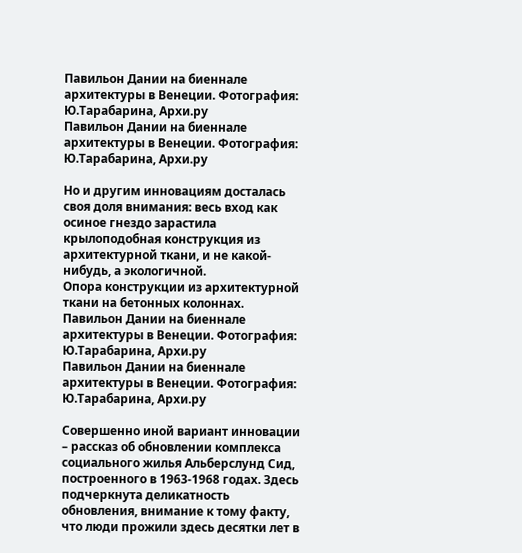Павильон Дании на биеннале архитектуры в Венеции. Фотография: Ю.Тарабарина, Архи.ру
Павильон Дании на биеннале архитектуры в Венеции. Фотография: Ю.Тарабарина, Архи.ру

Но и другим инновациям досталась своя доля внимания: весь вход как осиное гнездо зарастила крылоподобная конструкция из архитектурной ткани, и не какой-нибудь, а экологичной.
Опора конструкции из архитектурной ткани на бетонных колоннах. Павильон Дании на биеннале архитектуры в Венеции. Фотография: Ю.Тарабарина, Архи.ру
Павильон Дании на биеннале архитектуры в Венеции. Фотография: Ю.Тарабарина, Архи.ру

Совершенно иной вариант инновации – рассказ об обновлении комплекса социального жилья Альберслунд Сид, построенного в 1963-1968 годах. Здесь подчеркнута деликатность обновления, внимание к тому факту, что люди прожили здесь десятки лет в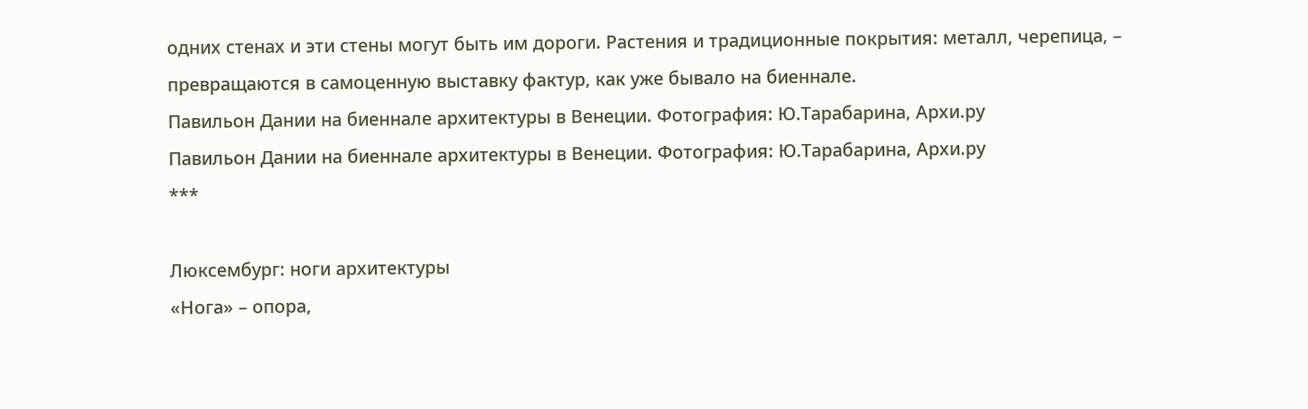одних стенах и эти стены могут быть им дороги. Растения и традиционные покрытия: металл, черепица, – превращаются в самоценную выставку фактур, как уже бывало на биеннале.
Павильон Дании на биеннале архитектуры в Венеции. Фотография: Ю.Тарабарина, Архи.ру
Павильон Дании на биеннале архитектуры в Венеции. Фотография: Ю.Тарабарина, Архи.ру
***

Люксембург: ноги архитектуры
«Нога» – опора,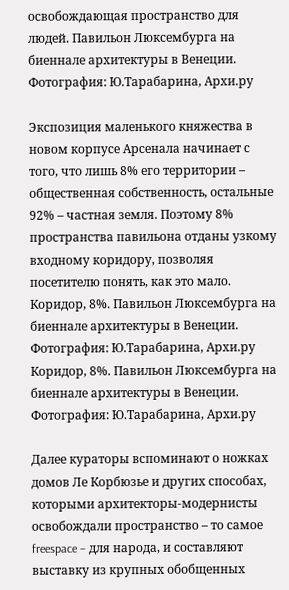освобождающая пространство для людей. Павильон Люксембурга на биеннале архитектуры в Венеции. Фотография: Ю.Тарабарина, Архи.ру

Экспозиция маленького княжества в новом корпусе Арсенала начинает с того, что лишь 8% его территории – общественная собственность, остальные 92% – частная земля. Поэтому 8% пространства павильона отданы узкому входному коридору, позволяя посетителю понять, как это мало.
Коридор, 8%. Павильон Люксембурга на биеннале архитектуры в Венеции. Фотография: Ю.Тарабарина, Архи.ру
Коридор, 8%. Павильон Люксембурга на биеннале архитектуры в Венеции. Фотография: Ю.Тарабарина, Архи.ру

Далее кураторы вспоминают о ножках домов Ле Корбюзье и других способах, которыми архитекторы-модернисты освобождали пространство – то самое freespace – для народа, и составляют выставку из крупных обобщенных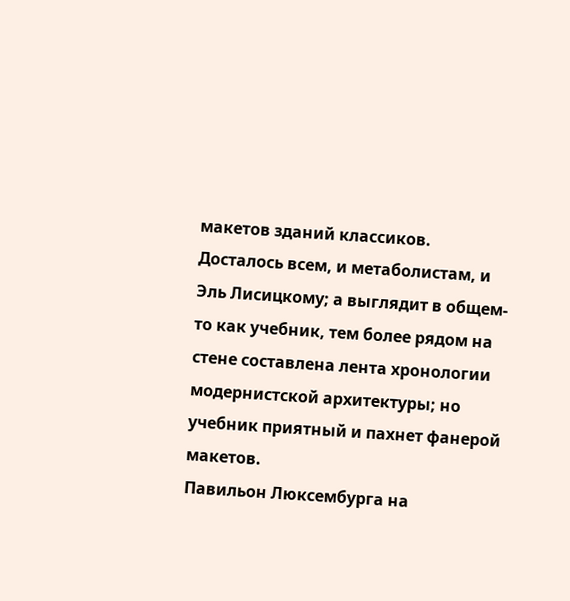макетов зданий классиков. Досталось всем, и метаболистам, и Эль Лисицкому; а выглядит в общем-то как учебник, тем более рядом на стене составлена лента хронологии модернистской архитектуры; но учебник приятный и пахнет фанерой макетов.
Павильон Люксембурга на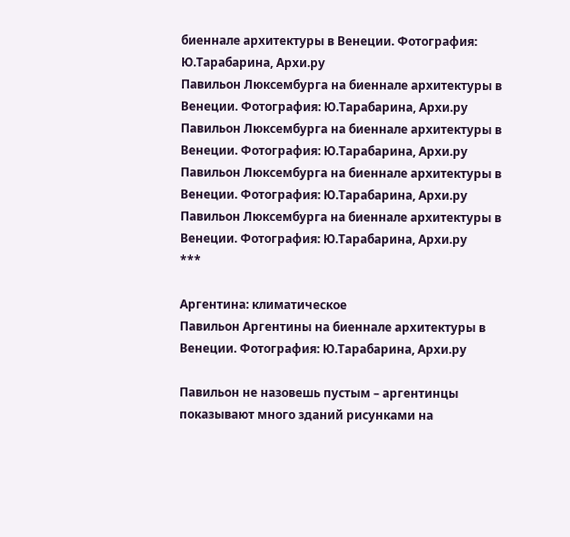биеннале архитектуры в Венеции. Фотография: Ю.Тарабарина, Архи.ру
Павильон Люксембурга на биеннале архитектуры в Венеции. Фотография: Ю.Тарабарина, Архи.ру
Павильон Люксембурга на биеннале архитектуры в Венеции. Фотография: Ю.Тарабарина, Архи.ру
Павильон Люксембурга на биеннале архитектуры в Венеции. Фотография: Ю.Тарабарина, Архи.ру
Павильон Люксембурга на биеннале архитектуры в Венеции. Фотография: Ю.Тарабарина, Архи.ру
***

Аргентина: климатическое
Павильон Аргентины на биеннале архитектуры в Венеции. Фотография: Ю.Тарабарина, Архи.ру

Павильон не назовешь пустым – аргентинцы показывают много зданий рисунками на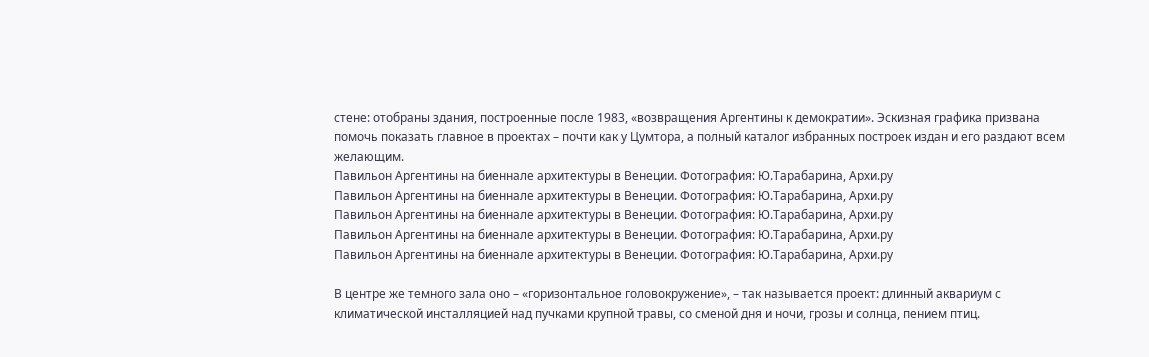стене: отобраны здания, построенные после 1983, «возвращения Аргентины к демократии». Эскизная графика призвана помочь показать главное в проектах – почти как у Цумтора, а полный каталог избранных построек издан и его раздают всем желающим.
Павильон Аргентины на биеннале архитектуры в Венеции. Фотография: Ю.Тарабарина, Архи.ру
Павильон Аргентины на биеннале архитектуры в Венеции. Фотография: Ю.Тарабарина, Архи.ру
Павильон Аргентины на биеннале архитектуры в Венеции. Фотография: Ю.Тарабарина, Архи.ру
Павильон Аргентины на биеннале архитектуры в Венеции. Фотография: Ю.Тарабарина, Архи.ру
Павильон Аргентины на биеннале архитектуры в Венеции. Фотография: Ю.Тарабарина, Архи.ру

В центре же темного зала оно – «горизонтальное головокружение», – так называется проект: длинный аквариум с климатической инсталляцией над пучками крупной травы, со сменой дня и ночи, грозы и солнца, пением птиц.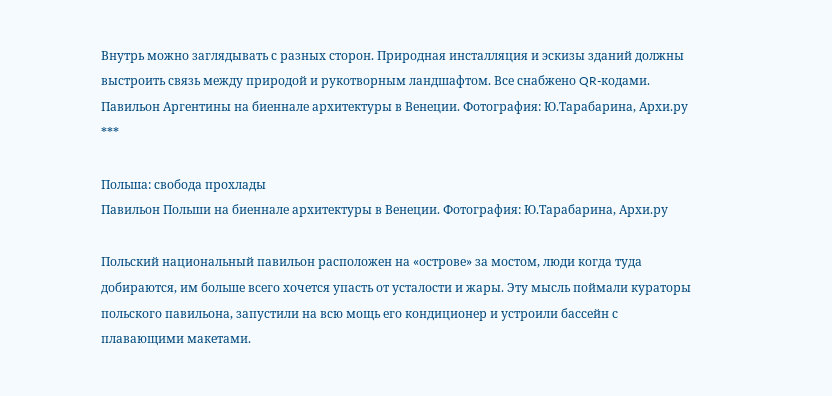Внутрь можно заглядывать с разных сторон. Природная инсталляция и эскизы зданий должны выстроить связь между природой и рукотворным ландшафтом. Все снабжено QR-кодами.
Павильон Аргентины на биеннале архитектуры в Венеции. Фотография: Ю.Тарабарина, Архи.ру
***

Польша: свобода прохлады
Павильон Польши на биеннале архитектуры в Венеции. Фотография: Ю.Тарабарина, Архи.ру

Польский национальный павильон расположен на «острове» за мостом, люди когда туда добираются, им больше всего хочется упасть от усталости и жары. Эту мысль поймали кураторы польского павильона, запустили на всю мощь его кондиционер и устроили бассейн с плавающими макетами.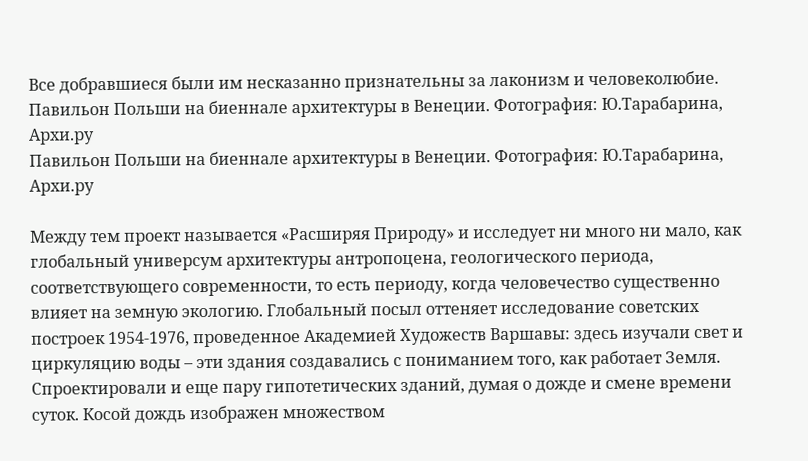Все добравшиеся были им несказанно признательны за лаконизм и человеколюбие.
Павильон Польши на биеннале архитектуры в Венеции. Фотография: Ю.Тарабарина, Архи.ру
Павильон Польши на биеннале архитектуры в Венеции. Фотография: Ю.Тарабарина, Архи.ру

Между тем проект называется «Расширяя Природу» и исследует ни много ни мало, как глобальный универсум архитектуры антропоцена, геологического периода, соответствующего современности, то есть периоду, когда человечество существенно влияет на земную экологию. Глобальный посыл оттеняет исследование советских построек 1954-1976, проведенное Академией Художеств Варшавы: здесь изучали свет и циркуляцию воды – эти здания создавались с пониманием того, как работает Земля. Спроектировали и еще пару гипотетических зданий, думая о дожде и смене времени суток. Косой дождь изображен множеством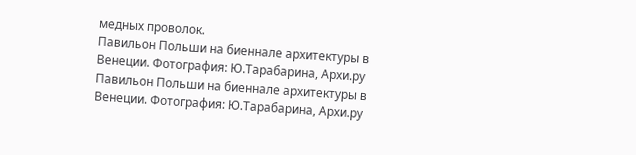медных проволок.
Павильон Польши на биеннале архитектуры в Венеции. Фотография: Ю.Тарабарина, Архи.ру
Павильон Польши на биеннале архитектуры в Венеции. Фотография: Ю.Тарабарина, Архи.ру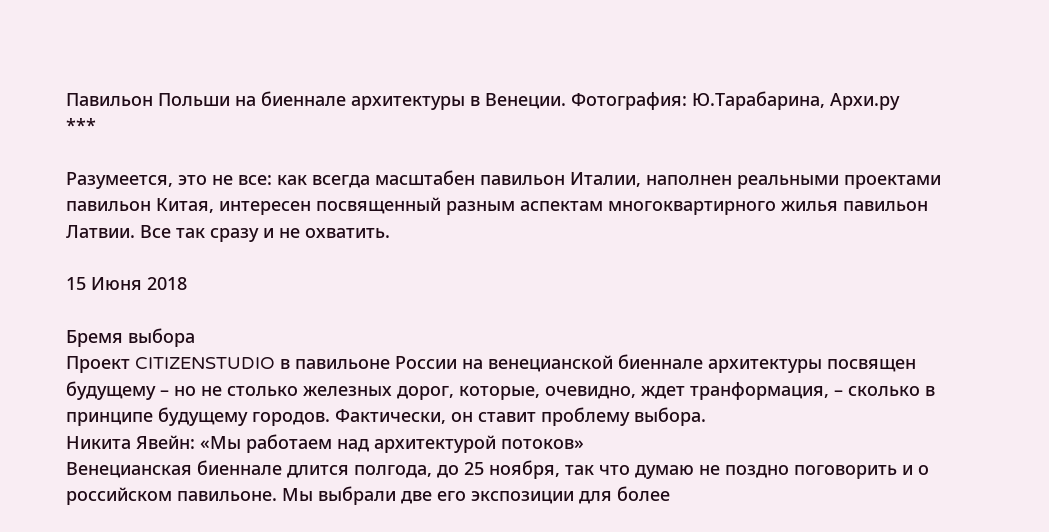Павильон Польши на биеннале архитектуры в Венеции. Фотография: Ю.Тарабарина, Архи.ру
***

Разумеется, это не все: как всегда масштабен павильон Италии, наполнен реальными проектами павильон Китая, интересен посвященный разным аспектам многоквартирного жилья павильон Латвии. Все так сразу и не охватить.

15 Июня 2018

Бремя выбора
Проект CITIZENSTUDIO в павильоне России на венецианской биеннале архитектуры посвящен будущему – но не столько железных дорог, которые, очевидно, ждет транформация, – сколько в принципе будущему городов. Фактически, он ставит проблему выбора.
Никита Явейн: «Мы работаем над архитектурой потоков»
Венецианская биеннале длится полгода, до 25 ноября, так что думаю не поздно поговорить и о российском павильоне. Мы выбрали две его экспозиции для более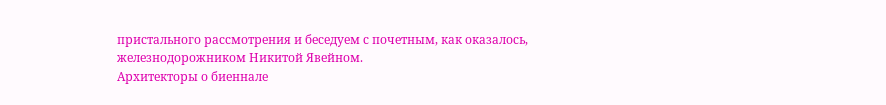пристального рассмотрения и беседуем с почетным, как оказалось, железнодорожником Никитой Явейном.
Архитекторы о биеннале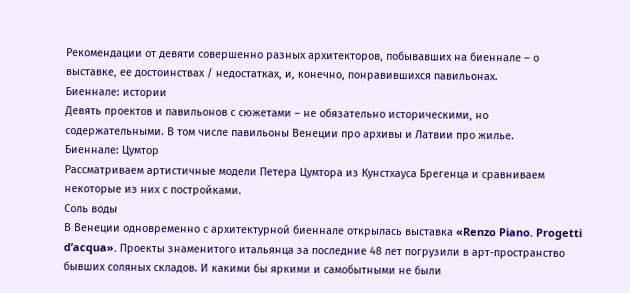Рекомендации от девяти совершенно разных архитекторов, побывавших на биеннале – о выставке, ее достоинствах / недостатках, и, конечно, понравившихся павильонах.
Биеннале: истории
Девять проектов и павильонов с сюжетами – не обязательно историческими, но содержательными. В том числе павильоны Венеции про архивы и Латвии про жилье.
Биеннале: Цумтор
Рассматриваем артистичные модели Петера Цумтора из Кунстхауса Брегенца и сравниваем некоторые из них с постройками.
Соль воды
В Венеции одновременно с архитектурной биеннале открылась выставка «Renzo Piano. Progetti d’acqua». Проекты знаменитого итальянца за последние 48 лет погрузили в арт-пространство бывших соляных складов. И какими бы яркими и самобытными не были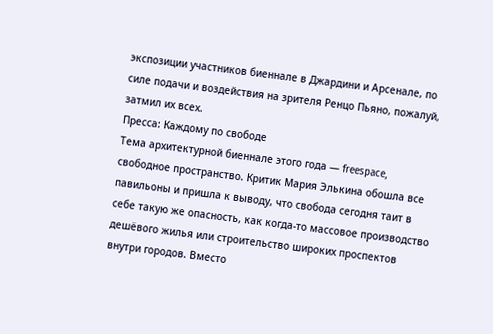экспозиции участников биеннале в Джардини и Арсенале, по силе подачи и воздействия на зрителя Ренцо Пьяно, пожалуй, затмил их всех.
Пресса: Каждому по свободе
Тема архитектурной биеннале этого года — freespace, свободное пространство. Критик Мария Элькина обошла все павильоны и пришла к выводу, что свобода сегодня таит в себе такую же опасность, как когда-то массовое производство дешёвого жилья или строительство широких проспектов внутри городов. Вместо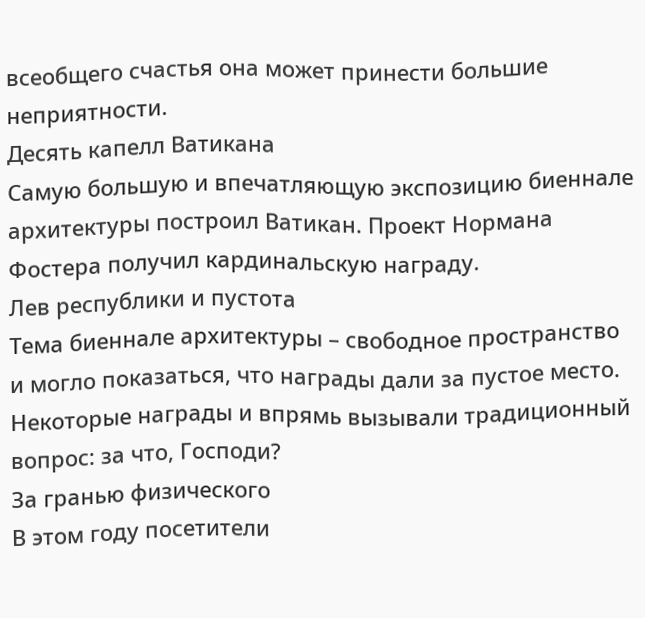всеобщего счастья она может принести большие неприятности.
Десять капелл Ватикана
Самую большую и впечатляющую экспозицию биеннале архитектуры построил Ватикан. Проект Нормана Фостера получил кардинальскую награду.
Лев республики и пустота
Тема биеннале архитектуры – свободное пространство и могло показаться, что награды дали за пустое место. Некоторые награды и впрямь вызывали традиционный вопрос: за что, Господи?
За гранью физического
В этом году посетители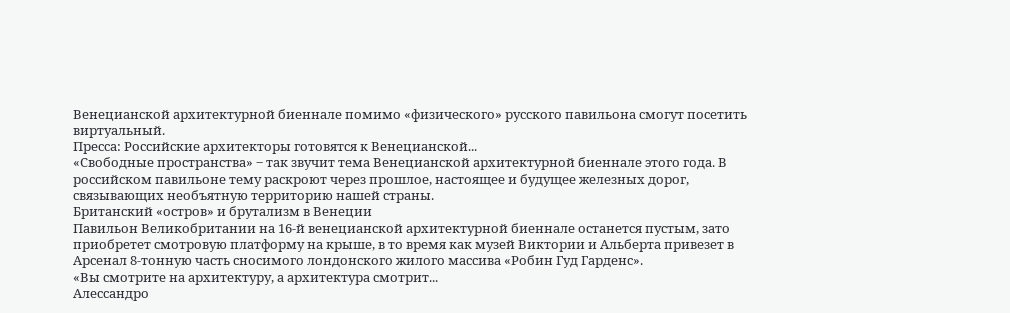Венецианской архитектурной биеннале помимо «физического» русского павильона смогут посетить виртуальный.
Пресса: Российские архитекторы готовятся к Венецианской...
«Свободные пространства» ‒ так звучит тема Венецианской архитектурной биеннале этого года. В российском павильоне тему раскроют через прошлое, настоящее и будущее железных дорог, связывающих необъятную территорию нашей страны.
Британский «остров» и брутализм в Венеции
Павильон Великобритании на 16-й венецианской архитектурной биеннале останется пустым, зато приобретет смотровую платформу на крыше, в то время как музей Виктории и Альберта привезет в Арсенал 8-тонную часть сносимого лондонского жилого массива «Робин Гуд Гарденс».
«Вы смотрите на архитектуру, а архитектура смотрит...
Алессандро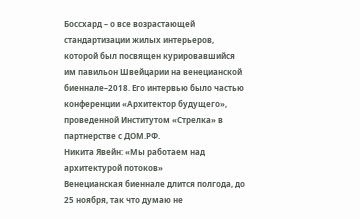Боссхард – о все возрастающей стандартизации жилых интерьеров, которой был посвящен курировавшийся им павильон Швейцарии на венецианской биеннале–2018. Его интервью было частью конференции «Архитектор будущего», проведенной Институтом «Стрелка» в партнерстве с ДОМ.РФ.
Никита Явейн: «Мы работаем над архитектурой потоков»
Венецианская биеннале длится полгода, до 25 ноября, так что думаю не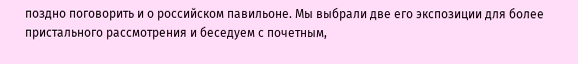поздно поговорить и о российском павильоне. Мы выбрали две его экспозиции для более пристального рассмотрения и беседуем с почетным,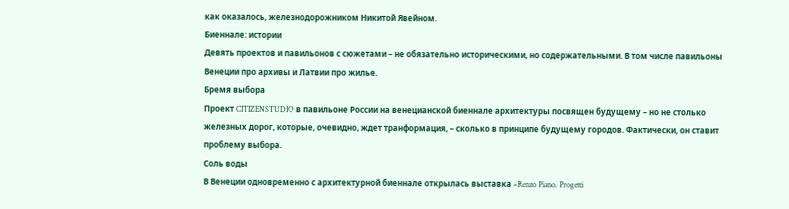как оказалось, железнодорожником Никитой Явейном.
Биеннале: истории
Девять проектов и павильонов с сюжетами – не обязательно историческими, но содержательными. В том числе павильоны Венеции про архивы и Латвии про жилье.
Бремя выбора
Проект CITIZENSTUDIO в павильоне России на венецианской биеннале архитектуры посвящен будущему – но не столько железных дорог, которые, очевидно, ждет транформация, – сколько в принципе будущему городов. Фактически, он ставит проблему выбора.
Соль воды
В Венеции одновременно с архитектурной биеннале открылась выставка «Renzo Piano. Progetti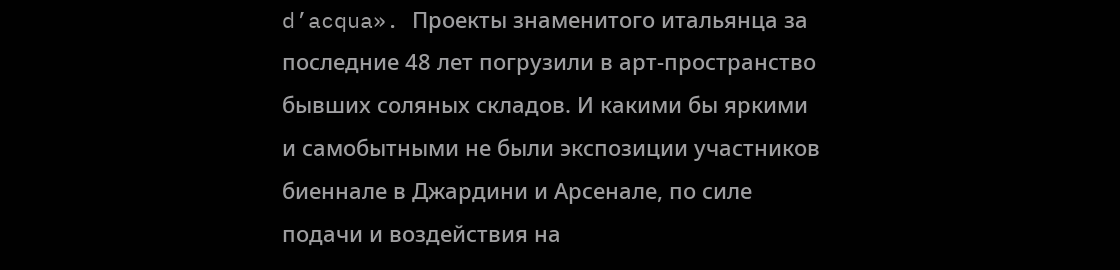d’acqua». Проекты знаменитого итальянца за последние 48 лет погрузили в арт-пространство бывших соляных складов. И какими бы яркими и самобытными не были экспозиции участников биеннале в Джардини и Арсенале, по силе подачи и воздействия на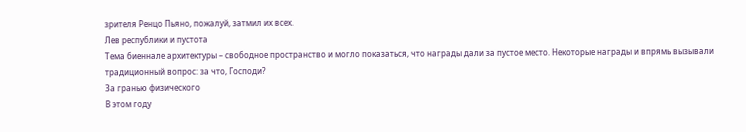зрителя Ренцо Пьяно, пожалуй, затмил их всех.
Лев республики и пустота
Тема биеннале архитектуры – свободное пространство и могло показаться, что награды дали за пустое место. Некоторые награды и впрямь вызывали традиционный вопрос: за что, Господи?
За гранью физического
В этом году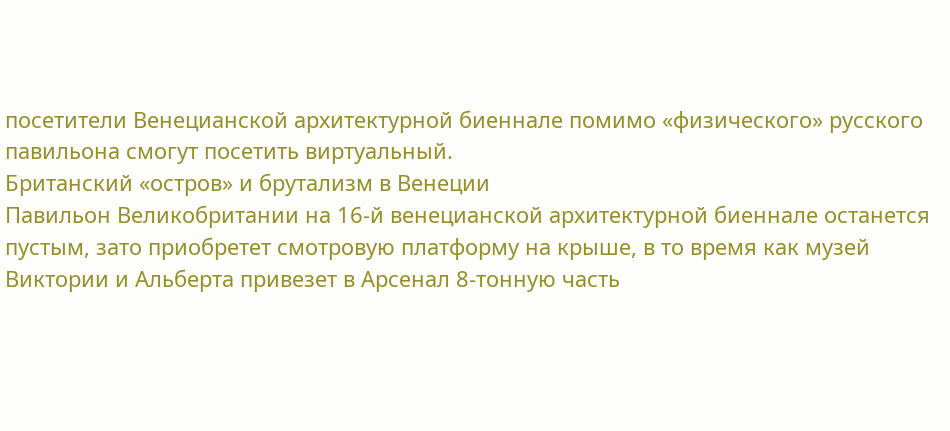посетители Венецианской архитектурной биеннале помимо «физического» русского павильона смогут посетить виртуальный.
Британский «остров» и брутализм в Венеции
Павильон Великобритании на 16-й венецианской архитектурной биеннале останется пустым, зато приобретет смотровую платформу на крыше, в то время как музей Виктории и Альберта привезет в Арсенал 8-тонную часть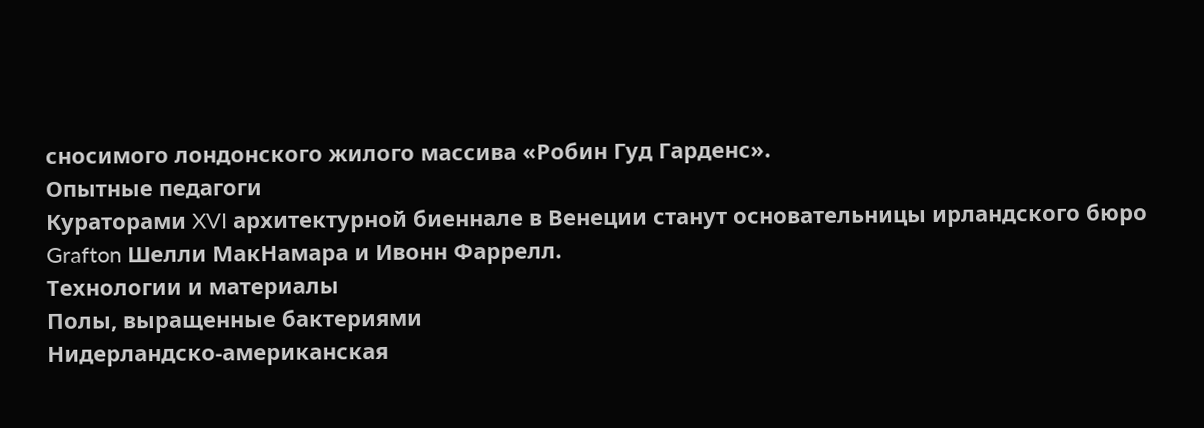сносимого лондонского жилого массива «Робин Гуд Гарденс».
Опытные педагоги
Кураторами XVI архитектурной биеннале в Венеции станут основательницы ирландского бюро Grafton Шелли МакНамара и Ивонн Фаррелл.
Технологии и материалы
Полы, выращенные бактериями
Нидерландско-американская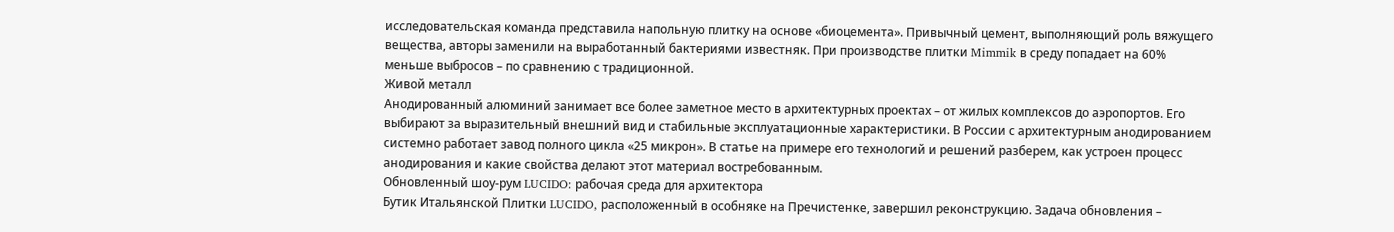исследовательская команда представила напольную плитку на основе «биоцемента». Привычный цемент, выполняющий роль вяжущего вещества, авторы заменили на выработанный бактериями известняк. При производстве плитки Mimmik в среду попадает на 60% меньше выбросов – по сравнению с традиционной.
Живой металл
Анодированный алюминий занимает все более заметное место в архитектурных проектах – от жилых комплексов до аэропортов. Его выбирают за выразительный внешний вид и стабильные эксплуатационные характеристики. В России с архитектурным анодированием системно работает завод полного цикла «25 микрон». В статье на примере его технологий и решений разберем, как устроен процесс анодирования и какие свойства делают этот материал востребованным.
Обновленный шоу-рум LUCIDO: рабочая среда для архитектора
Бутик Итальянской Плитки LUCIDO, расположенный в особняке на Пречистенке, завершил реконструкцию. Задача обновления –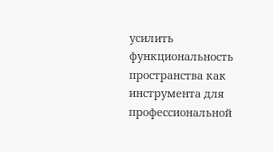усилить функциональность пространства как инструмента для профессиональной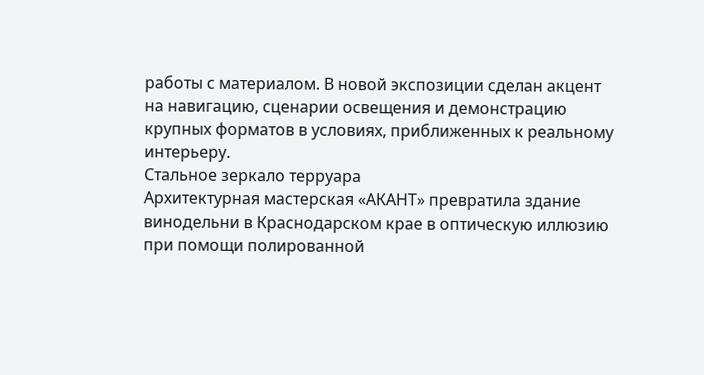работы с материалом. В новой экспозиции сделан акцент на навигацию, сценарии освещения и демонстрацию крупных форматов в условиях, приближенных к реальному интерьеру.
Стальное зеркало терруара
Архитектурная мастерская «АКАНТ» превратила здание винодельни в Краснодарском крае в оптическую иллюзию при помощи полированной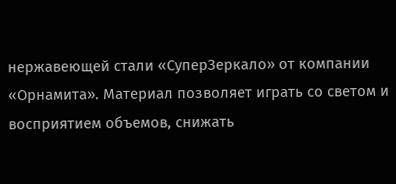нержавеющей стали «СуперЗеркало» от компании «Орнамита». Материал позволяет играть со светом и восприятием объемов, снижать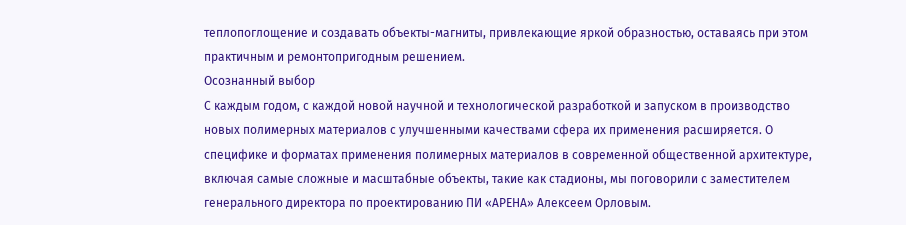теплопоглощение и создавать объекты-магниты, привлекающие яркой образностью, оставаясь при этом практичным и ремонтопригодным решением.
Осознанный выбор
С каждым годом, с каждой новой научной и технологической разработкой и запуском в производство новых полимерных материалов с улучшенными качествами сфера их применения расширяется. О специфике и форматах применения полимерных материалов в современной общественной архитектуре, включая самые сложные и масштабные объекты, такие как стадионы, мы поговорили с заместителем генерального директора по проектированию ПИ «АРЕНА» Алексеем Орловым.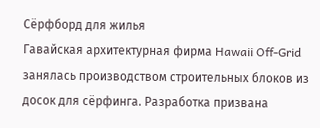Сёрфборд для жилья
Гавайская архитектурная фирма Hawaii Off-Grid занялась производством строительных блоков из досок для сёрфинга. Разработка призвана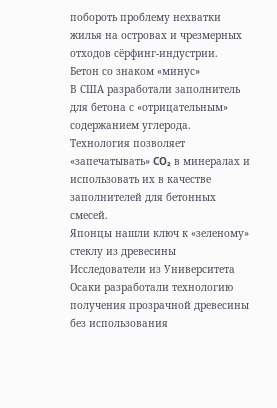побороть проблему нехватки жилья на островах и чрезмерных отходов сёрфинг-индустрии.
Бетон со знаком «минус»
В США разработали заполнитель для бетона с «отрицательным» содержанием углерода. Технология позволяет «запечатывать» CO₂ в минералах и использовать их в качестве заполнителей для бетонных смесей.
Японцы нашли ключ к «зеленому» стеклу из древесины
Исследователи из Университета Осаки разработали технологию получения прозрачной древесины без использования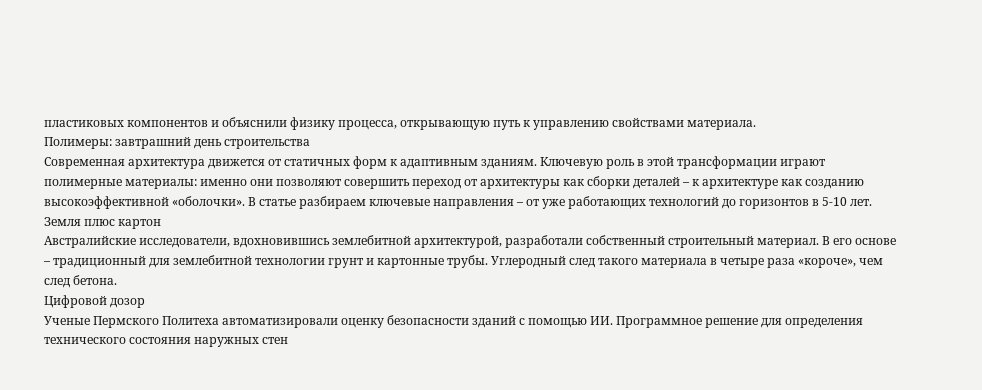пластиковых компонентов и объяснили физику процесса, открывающую путь к управлению свойствами материала.
Полимеры: завтрашний день строительства
Современная архитектура движется от статичных форм к адаптивным зданиям. Ключевую роль в этой трансформации играют полимерные материалы: именно они позволяют совершить переход от архитектуры как сборки деталей – к архитектуре как созданию высокоэффективной «оболочки». В статье разбираем ключевые направления – от уже работающих технологий до горизонтов в 5-10 лет.
Земля плюс картон
Австралийские исследователи, вдохновившись землебитной архитектурой, разработали собственный строительный материал. В его основе – традиционный для землебитной технологии грунт и картонные трубы. Углеродный след такого материала в четыре раза «короче», чем след бетона.
Цифровой дозор
Ученые Пермского Политеха автоматизировали оценку безопасности зданий с помощью ИИ. Программное решение для определения технического состояния наружных стен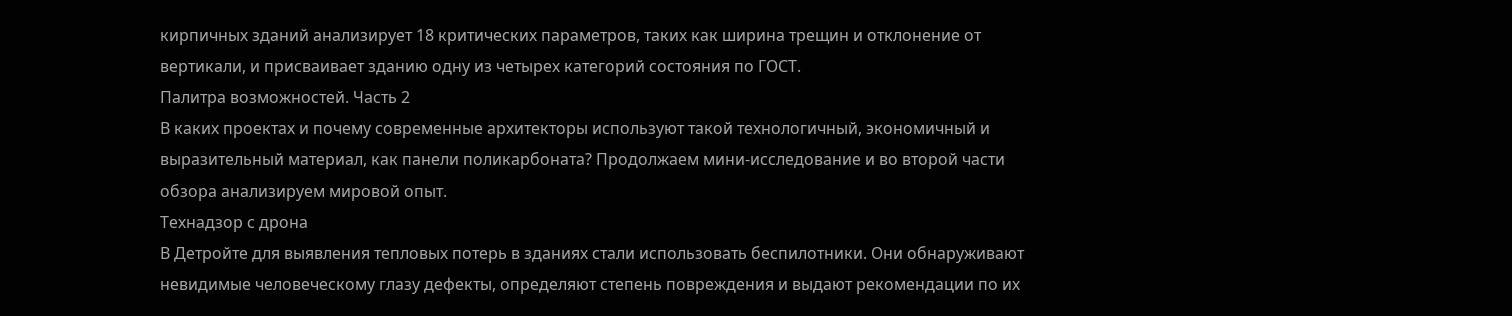кирпичных зданий анализирует 18 критических параметров, таких как ширина трещин и отклонение от вертикали, и присваивает зданию одну из четырех категорий состояния по ГОСТ.
Палитра возможностей. Часть 2
В каких проектах и почему современные архитекторы используют такой технологичный, экономичный и выразительный материал, как панели поликарбоната? Продолжаем мини-исследование и во второй части обзора анализируем мировой опыт.
Технадзор с дрона
В Детройте для выявления тепловых потерь в зданиях стали использовать беспилотники. Они обнаруживают невидимые человеческому глазу дефекты, определяют степень повреждения и выдают рекомендации по их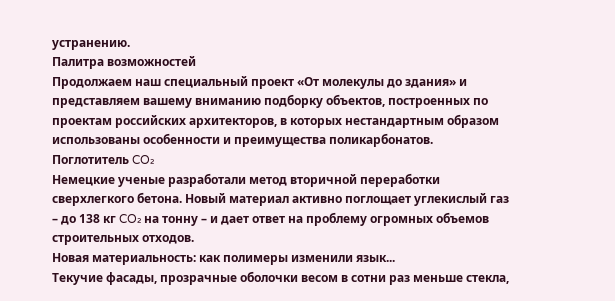устранению.
Палитра возможностей
Продолжаем наш специальный проект «От молекулы до здания» и представляем вашему вниманию подборку объектов, построенных по проектам российских архитекторов, в которых нестандартным образом использованы особенности и преимущества поликарбонатов.
Поглотитель CO₂
Немецкие ученые разработали метод вторичной переработки сверхлегкого бетона. Новый материал активно поглощает углекислый газ – до 138 кг CO₂ на тонну – и дает ответ на проблему огромных объемов строительных отходов.
Новая материальность: как полимеры изменили язык...
Текучие фасады, прозрачные оболочки весом в сотни раз меньше стекла,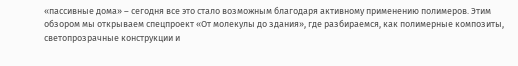«пассивные дома» – сегодня все это стало возможным благодаря активному применению полимеров. Этим обзором мы открываем спецпроект «От молекулы до здания», где разбираемся, как полимерные композиты, светопрозрачные конструкции и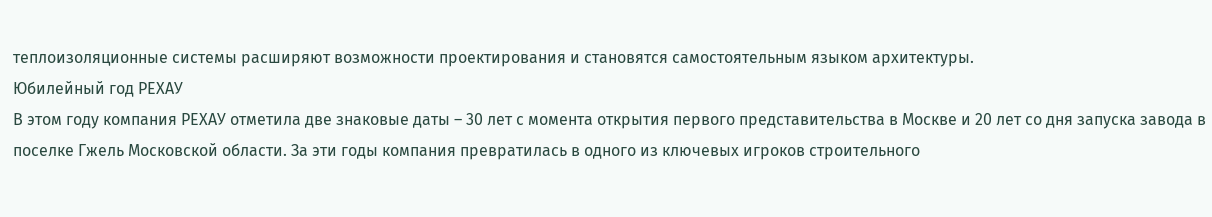теплоизоляционные системы расширяют возможности проектирования и становятся самостоятельным языком архитектуры.
Юбилейный год РЕХАУ
В этом году компания РЕХАУ отметила две знаковые даты – 30 лет с момента открытия первого представительства в Москве и 20 лет со дня запуска завода в поселке Гжель Московской области. За эти годы компания превратилась в одного из ключевых игроков строительного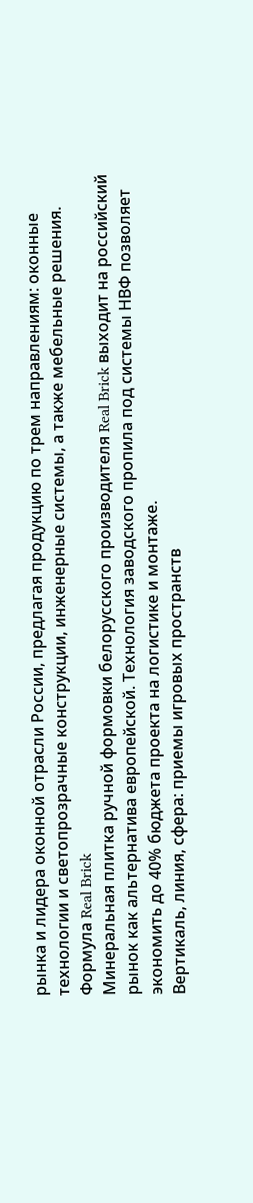рынка и лидера оконной отрасли России, предлагая продукцию по трем направлениям: оконные технологии и светопрозрачные конструкции, инженерные системы, а также мебельные решения.
Формула Real Brick
Минеральная плитка ручной формовки белорусского производителя Real Brick выходит на российский рынок как альтернатива европейской. Технология заводского пропила под системы НВФ позволяет экономить до 40% бюджета проекта на логистике и монтаже.
Вертикаль, линия, сфера: приемы игровых пространств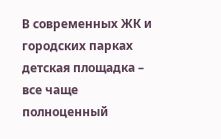В современных ЖК и городских парках детская площадка – все чаще полноценный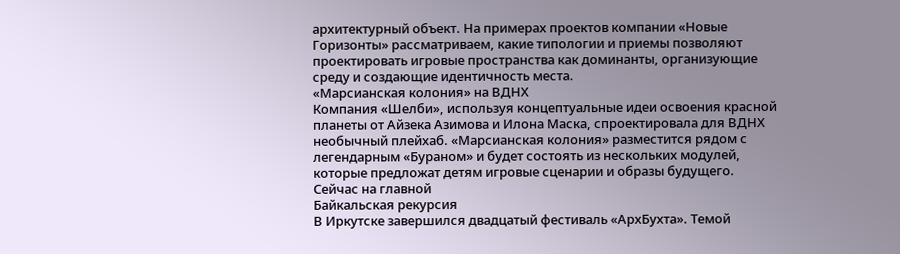архитектурный объект. На примерах проектов компании «Новые Горизонты» рассматриваем, какие типологии и приемы позволяют проектировать игровые пространства как доминанты, организующие среду и создающие идентичность места.
«Марсианская колония» на ВДНХ
Компания «Шелби», используя концептуальные идеи освоения красной планеты от Айзека Азимова и Илона Маска, спроектировала для ВДНХ необычный плейхаб. «Марсианская колония» разместится рядом с легендарным «Бураном» и будет состоять из нескольких модулей, которые предложат детям игровые сценарии и образы будущего.
Сейчас на главной
Байкальская рекурсия
В Иркутске завершился двадцатый фестиваль «АрхБухта». Темой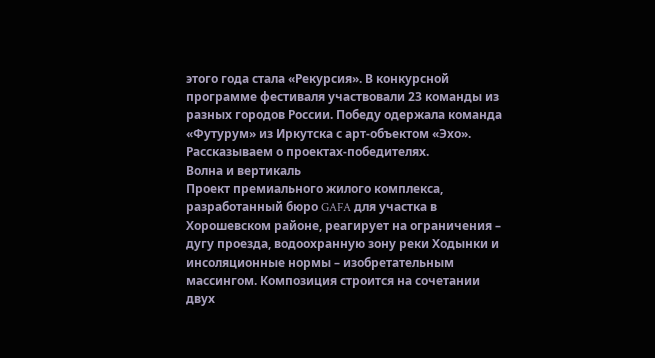этого года стала «Рекурсия». В конкурсной программе фестиваля участвовали 23 команды из разных городов России. Победу одержала команда «Футурум» из Иркутска с арт-объектом «Эхо». Рассказываем о проектах-победителях.
Волна и вертикаль
Проект премиального жилого комплекса, разработанный бюро GAFA для участка в Хорошевском районе, реагирует на ограничения – дугу проезда, водоохранную зону реки Ходынки и инсоляционные нормы – изобретательным массингом. Композиция строится на сочетании двух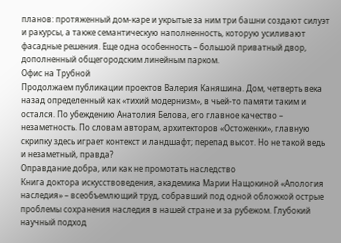планов: протяженный дом-каре и укрытые за ним три башни создают силуэт и ракурсы, а также семантическую наполненность, которую усиливают фасадные решения. Еще одна особенность – большой приватный двор, дополненный общегородским линейным парком.
Офис на Трубной
Продолжаем публикации проектов Валерия Каняшина. Дом, четверть века назад определенный как «тихий модернизм», в чьей-то памяти таким и остался. По убеждению Анатолия Белова, его главное качество – незаметность. По словам авторам, архитекторов «Остоженки», главную скрипку здесь играет контекст и ландшафт; перепад высот. Но не такой ведь и незаметный, правда?
Оправдание добра, или как не промотать наследство
Книга доктора искусствоведения, академика Марии Нащокиной «Апология наследия» – всеобъемлющий труд, собравший под одной обложкой острые проблемы сохранения наследия в нашей стране и за рубежом. Глубокий научный подход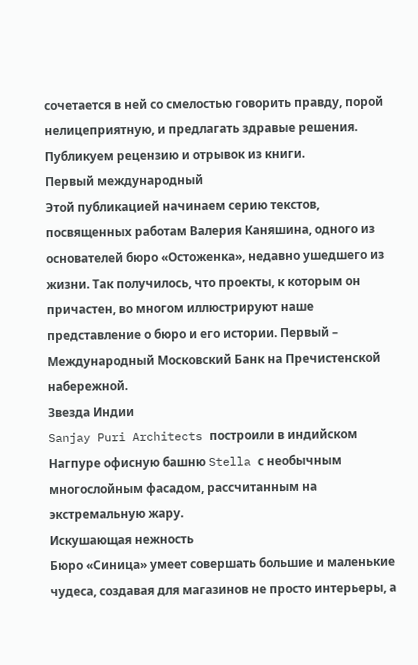сочетается в ней со смелостью говорить правду, порой нелицеприятную, и предлагать здравые решения. Публикуем рецензию и отрывок из книги.
Первый международный
Этой публикацией начинаем серию текстов, посвященных работам Валерия Каняшина, одного из основателей бюро «Остоженка», недавно ушедшего из жизни. Так получилось, что проекты, к которым он причастен, во многом иллюстрируют наше представление о бюро и его истории. Первый – Международный Московский Банк на Пречистенской набережной.
Звезда Индии
Sanjay Puri Architects построили в индийском Нагпуре офисную башню Stella с необычным многослойным фасадом, рассчитанным на экстремальную жару.
Искушающая нежность
Бюро «Синица» умеет совершать большие и маленькие чудеса, создавая для магазинов не просто интерьеры, а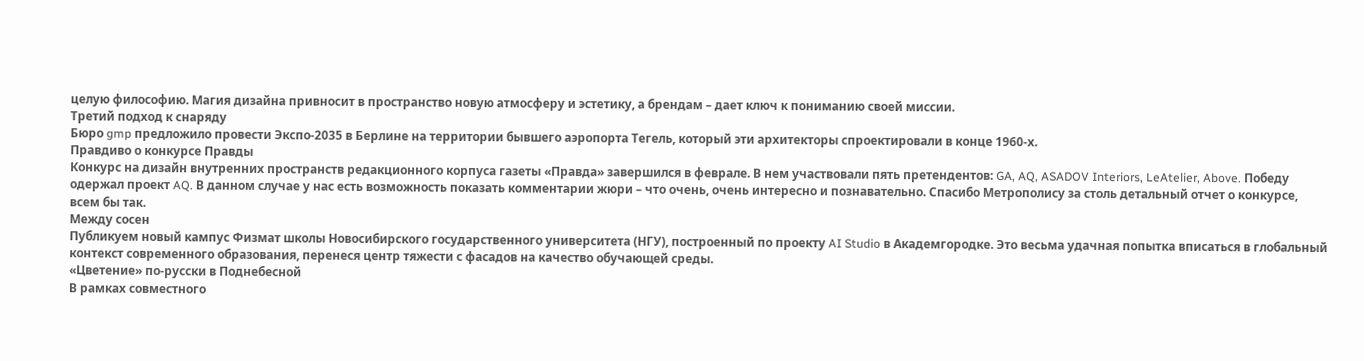целую философию. Магия дизайна привносит в пространство новую атмосферу и эстетику, а брендам – дает ключ к пониманию своей миссии.
Третий подход к снаряду
Бюро gmp предложило провести Экспо-2035 в Берлине на территории бывшего аэропорта Тегель, который эти архитекторы спроектировали в конце 1960-х.
Правдиво о конкурсе Правды
Конкурс на дизайн внутренних пространств редакционного корпуса газеты «Правда» завершился в феврале. В нем участвовали пять претендентов: GA, AQ, ASADOV Interiors, LeAtelier, Above. Победу одержал проект AQ. В данном случае у нас есть возможность показать комментарии жюри – что очень, очень интересно и познавательно. Спасибо Метрополису за столь детальный отчет о конкурсе, всем бы так.
Между сосен
Публикуем новый кампус Физмат школы Новосибирского государственного университета (НГУ), построенный по проекту AI Studio в Академгородке. Это весьма удачная попытка вписаться в глобальный контекст современного образования, перенеся центр тяжести с фасадов на качество обучающей среды.
«Цветение» по-русски в Поднебесной
В рамках совместного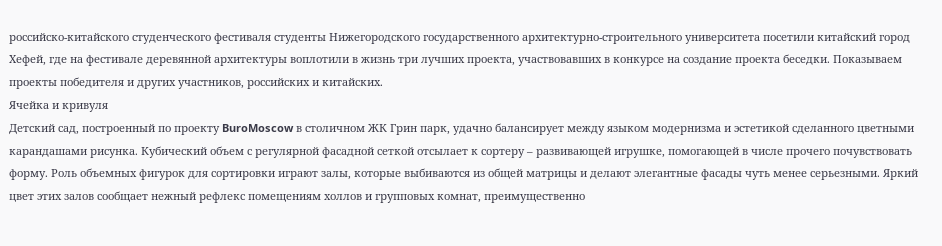российско-китайского студенческого фестиваля студенты Нижегородского государственного архитектурно-строительного университета посетили китайский город Хефей, где на фестивале деревянной архитектуры воплотили в жизнь три лучших проекта, участвовавших в конкурсе на создание проекта беседки. Показываем проекты победителя и других участников, российских и китайских.
Ячейка и кривуля
Детский сад, построенный по проекту BuroMoscow в столичном ЖК Грин парк, удачно балансирует между языком модернизма и эстетикой сделанного цветными карандашами рисунка. Кубический объем с регулярной фасадной сеткой отсылает к сортеру – развивающей игрушке, помогающей в числе прочего почувствовать форму. Роль объемных фигурок для сортировки играют залы, которые выбиваются из общей матрицы и делают элегантные фасады чуть менее серьезными. Яркий цвет этих залов сообщает нежный рефлекс помещениям холлов и групповых комнат, преимущественно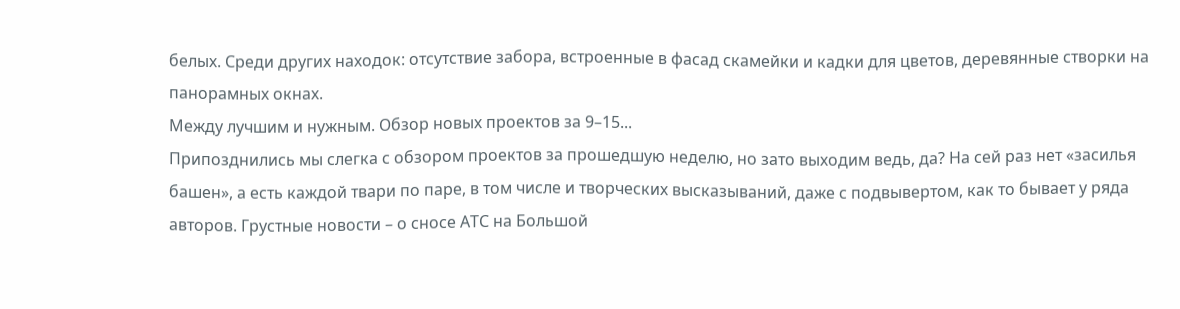белых. Среди других находок: отсутствие забора, встроенные в фасад скамейки и кадки для цветов, деревянные створки на панорамных окнах.
Между лучшим и нужным. Обзор новых проектов за 9–15...
Припозднились мы слегка с обзором проектов за прошедшую неделю, но зато выходим ведь, да? На сей раз нет «засилья башен», а есть каждой твари по паре, в том числе и творческих высказываний, даже с подвывертом, как то бывает у ряда авторов. Грустные новости – о сносе АТС на Большой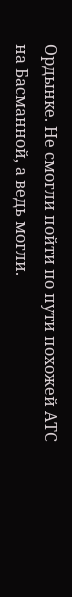Ордынке. Не смогли пойти по пути похожей АТС на Басманной, а ведь могли.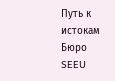Путь к истокам
Бюро SEEU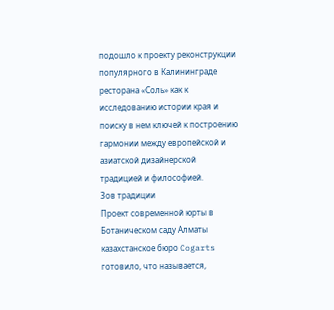подошло к проекту реконструкции популярного в Калининграде ресторана «Соль» как к исследованию истории края и поиску в нем ключей к построению гармонии между европейской и азиатской дизайнерской традицией и философией.
Зов традиции
Проект современной юрты в Ботаническом саду Алматы казахстанское бюро Cogarts готовило, что называется,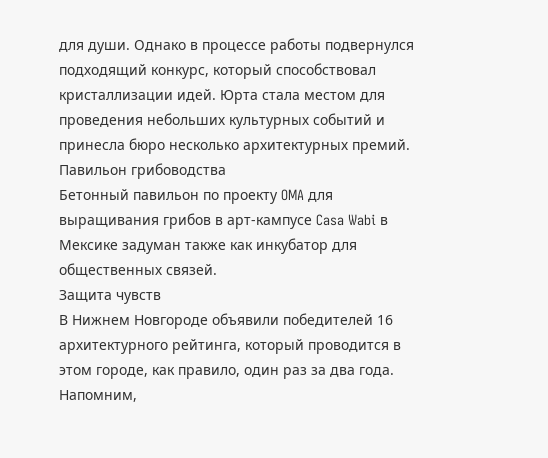для души. Однако в процессе работы подвернулся подходящий конкурс, который способствовал кристаллизации идей. Юрта стала местом для проведения небольших культурных событий и принесла бюро несколько архитектурных премий.
Павильон грибоводства
Бетонный павильон по проекту OMA для выращивания грибов в арт-кампусе Casa Wabi в Мексике задуман также как инкубатор для общественных связей.
Защита чувств
В Нижнем Новгороде объявили победителей 16 архитектурного рейтинга, который проводится в этом городе, как правило, один раз за два года. Напомним,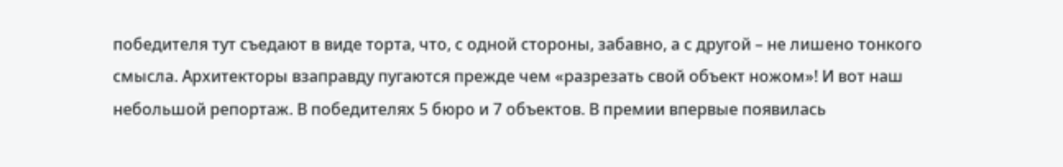победителя тут съедают в виде торта, что, с одной стороны, забавно, а с другой – не лишено тонкого смысла. Архитекторы взаправду пугаются прежде чем «разрезать свой объект ножом»! И вот наш небольшой репортаж. В победителях 5 бюро и 7 объектов. В премии впервые появилась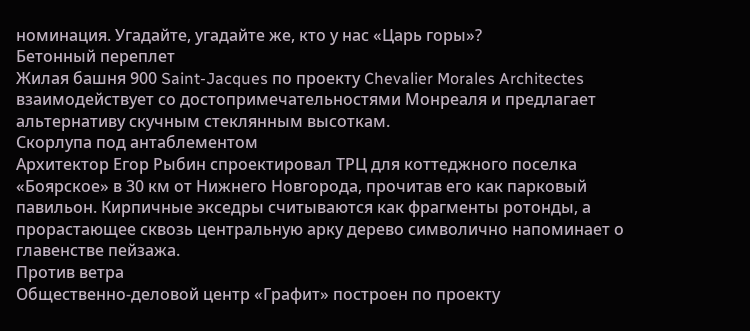номинация. Угадайте, угадайте же, кто у нас «Царь горы»?
Бетонный переплет
Жилая башня 900 Saint-Jacques по проекту Chevalier Morales Architectes взаимодействует со достопримечательностями Монреаля и предлагает альтернативу скучным стеклянным высоткам.
Скорлупа под антаблементом
Архитектор Егор Рыбин спроектировал ТРЦ для коттеджного поселка «Боярское» в 30 км от Нижнего Новгорода, прочитав его как парковый павильон. Кирпичные экседры считываются как фрагменты ротонды, а прорастающее сквозь центральную арку дерево символично напоминает о главенстве пейзажа.
Против ветра
Общественно-деловой центр «Графит» построен по проекту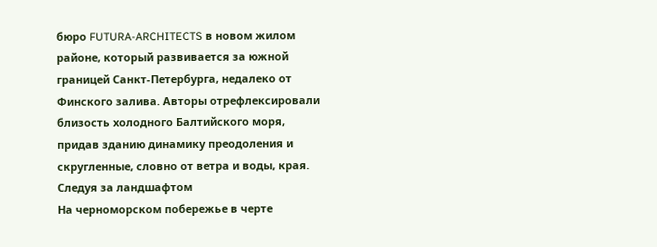бюро FUTURA-ARCHITECTS в новом жилом районе, который развивается за южной границей Санкт-Петербурга, недалеко от Финского залива. Авторы отрефлексировали близость холодного Балтийского моря, придав зданию динамику преодоления и скругленные, словно от ветра и воды, края.
Следуя за ландшафтом
На черноморском побережье в черте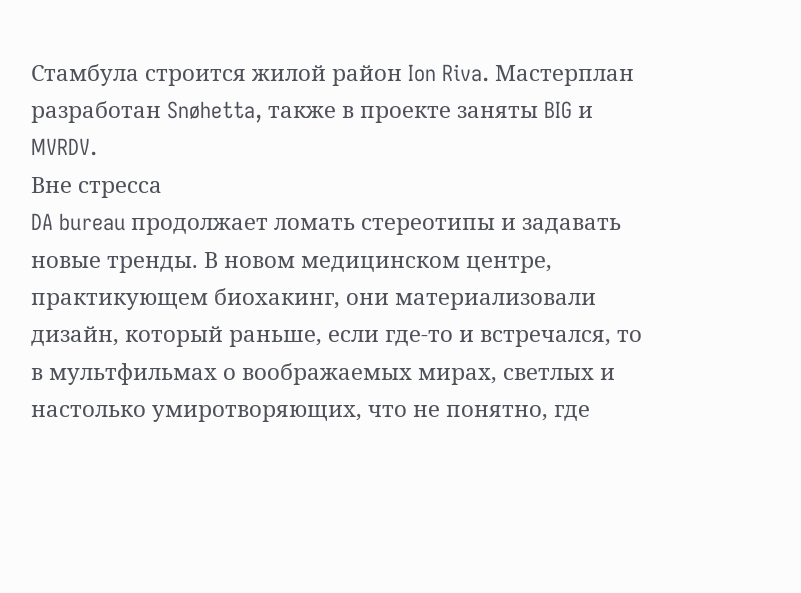Стамбула строится жилой район Ion Riva. Мастерплан разработан Snøhetta, также в проекте заняты BIG и MVRDV.
Вне стресса
DA bureau продолжает ломать стереотипы и задавать новые тренды. В новом медицинском центре, практикующем биохакинг, они материализовали дизайн, который раньше, если где-то и встречался, то в мультфильмах о воображаемых мирах, светлых и настолько умиротворяющих, что не понятно, где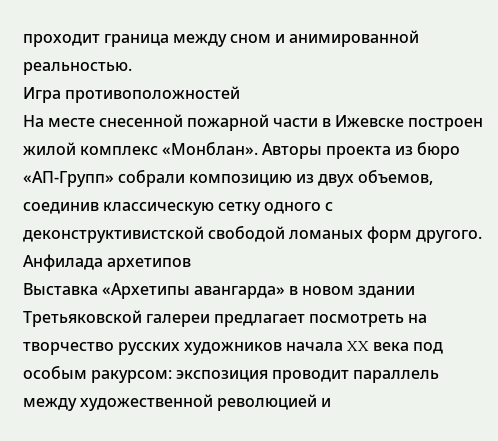проходит граница между сном и анимированной реальностью.
Игра противоположностей
На месте снесенной пожарной части в Ижевске построен жилой комплекс «Монблан». Авторы проекта из бюро «АП-Групп» собрали композицию из двух объемов, соединив классическую сетку одного с деконструктивистской свободой ломаных форм другого.
Анфилада архетипов
Выставка «Архетипы авангарда» в новом здании Третьяковской галереи предлагает посмотреть на творчество русских художников начала XX века под особым ракурсом: экспозиция проводит параллель между художественной революцией и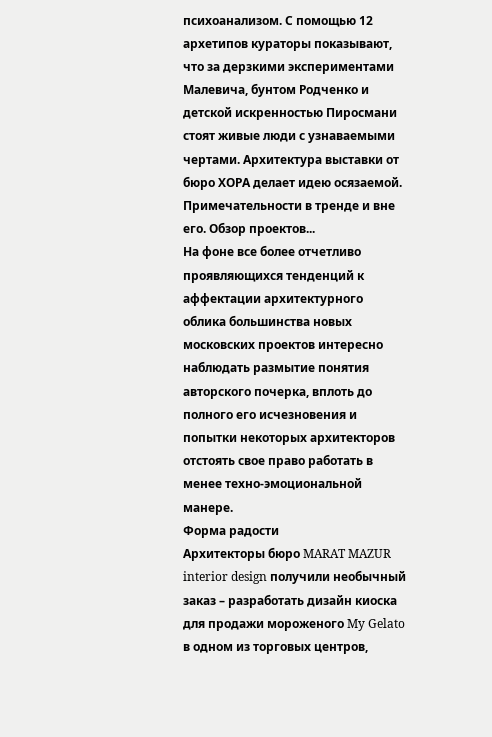психоанализом. С помощью 12 архетипов кураторы показывают, что за дерзкими экспериментами Малевича, бунтом Родченко и детской искренностью Пиросмани стоят живые люди с узнаваемыми чертами. Архитектура выставки от бюро ХОРА делает идею осязаемой.
Примечательности в тренде и вне его. Обзор проектов...
На фоне все более отчетливо проявляющихся тенденций к аффектации архитектурного облика большинства новых московских проектов интересно наблюдать размытие понятия авторского почерка, вплоть до полного его исчезновения и попытки некоторых архитекторов отстоять свое право работать в менее техно-эмоциональной манере.
Форма радости
Архитекторы бюро MARAT MAZUR interior design получили необычный заказ – разработать дизайн киоска для продажи мороженого My Gelato в одном из торговых центров,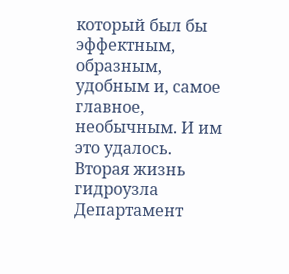который был бы эффектным, образным, удобным и, самое главное, необычным. И им это удалось.
Вторая жизнь гидроузла
Департамент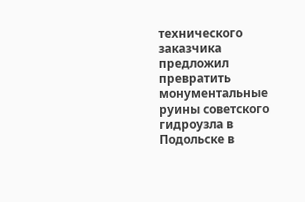технического заказчика предложил превратить монументальные руины советского гидроузла в Подольске в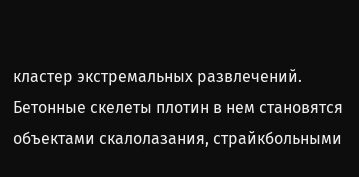кластер экстремальных развлечений. Бетонные скелеты плотин в нем становятся объектами скалолазания, страйкбольными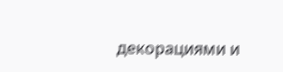декорациями и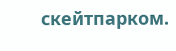скейтпарком.